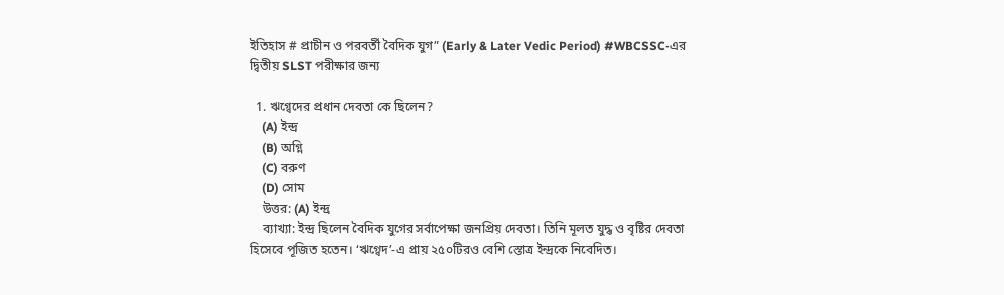ইতিহাস # প্রাচীন ও পরবর্তী বৈদিক যুগ” (Early & Later Vedic Period) #WBCSSC-এর দ্বিতীয় SLST পরীক্ষার জন্য

  1. ঋগ্বেদের প্রধান দেবতা কে ছিলেন?
    (A) ইন্দ্র
    (B) অগ্নি
    (C) বরুণ
    (D) সোম
    উত্তর: (A) ইন্দ্র
    ব্যাখ্যা: ইন্দ্র ছিলেন বৈদিক যুগের সর্বাপেক্ষা জনপ্রিয় দেবতা। তিনি মূলত যুদ্ধ ও বৃষ্টির দেবতা হিসেবে পূজিত হতেন। ‘ঋগ্বেদ’-এ প্রায় ২৫০টিরও বেশি স্তোত্র ইন্দ্রকে নিবেদিত।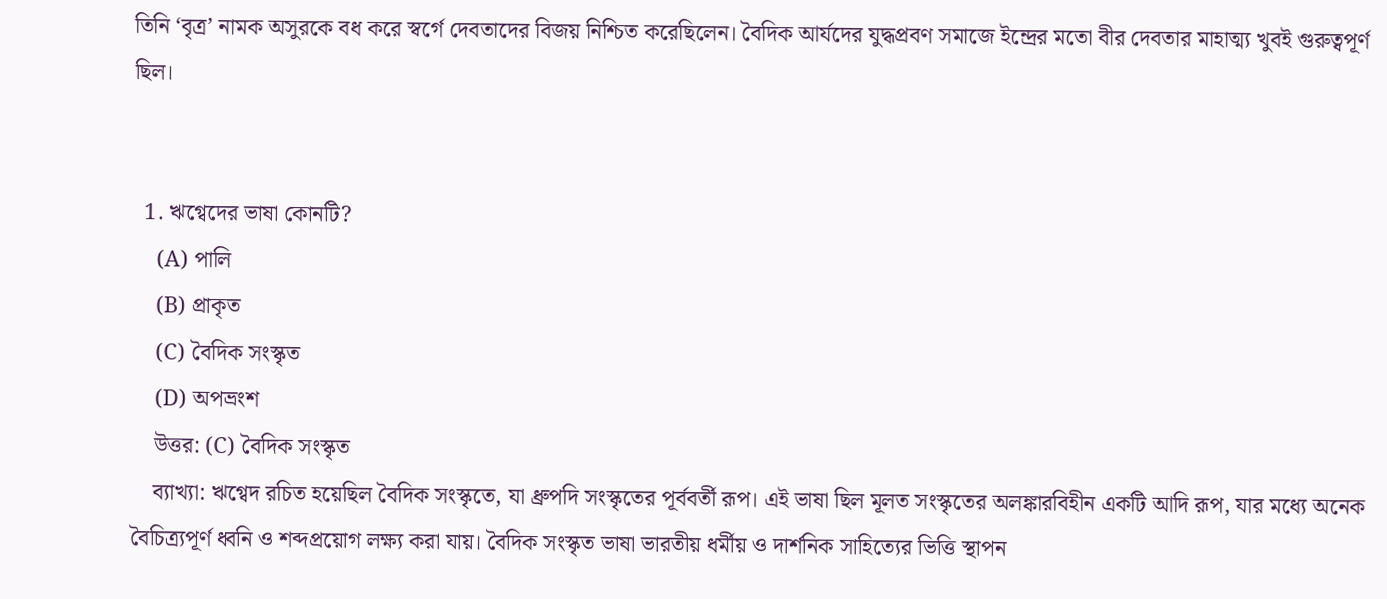তিনি ‘বৃত্র’ নামক অসুরকে বধ করে স্বর্গে দেবতাদের বিজয় নিশ্চিত করেছিলেন। বৈদিক আর্যদের যুদ্ধপ্রবণ সমাজে ইন্দ্রের মতো বীর দেবতার মাহাত্ম্য খুবই গুরুত্বপূর্ণ ছিল।


  1. ঋগ্বেদের ভাষা কোনটি?
    (A) পালি
    (B) প্রাকৃত
    (C) বৈদিক সংস্কৃত
    (D) অপভ্রংশ
    উত্তর: (C) বৈদিক সংস্কৃত
    ব্যাখ্যা: ঋগ্বেদ রচিত হয়েছিল বৈদিক সংস্কৃতে, যা ধ্রুপদি সংস্কৃতের পূর্ববর্তী রূপ। এই ভাষা ছিল মূলত সংস্কৃতের অলঙ্কারবিহীন একটি আদি রূপ, যার মধ্যে অনেক বৈচিত্র্যপূর্ণ ধ্বনি ও শব্দপ্রয়োগ লক্ষ্য করা যায়। বৈদিক সংস্কৃত ভাষা ভারতীয় ধর্মীয় ও দার্শনিক সাহিত্যের ভিত্তি স্থাপন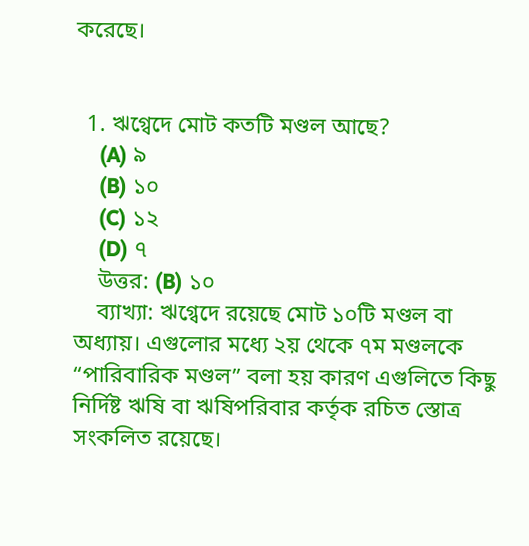করেছে।


  1. ঋগ্বেদে মোট কতটি মণ্ডল আছে?
    (A) ৯
    (B) ১০
    (C) ১২
    (D) ৭
    উত্তর: (B) ১০
    ব্যাখ্যা: ঋগ্বেদে রয়েছে মোট ১০টি মণ্ডল বা অধ্যায়। এগুলোর মধ্যে ২য় থেকে ৭ম মণ্ডলকে “পারিবারিক মণ্ডল” বলা হয় কারণ এগুলিতে কিছু নির্দিষ্ট ঋষি বা ঋষিপরিবার কর্তৃক রচিত স্তোত্র সংকলিত রয়েছে।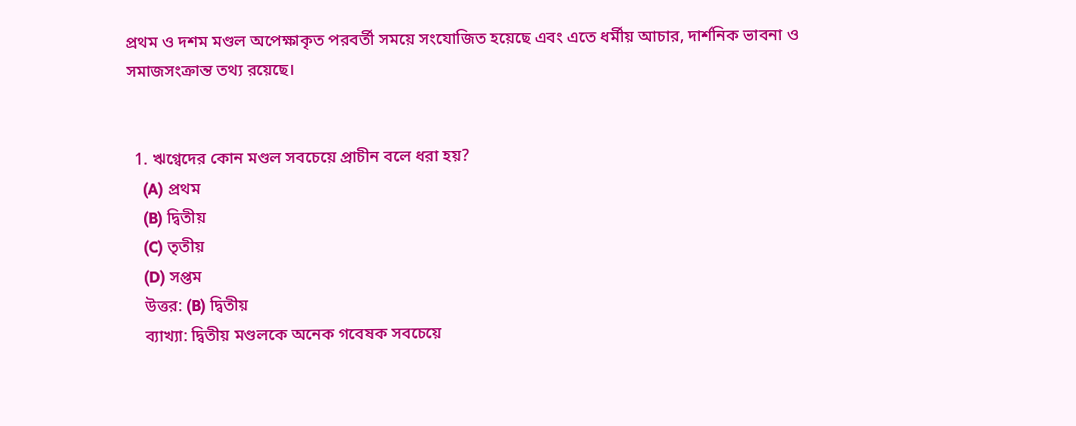প্রথম ও দশম মণ্ডল অপেক্ষাকৃত পরবর্তী সময়ে সংযোজিত হয়েছে এবং এতে ধর্মীয় আচার, দার্শনিক ভাবনা ও সমাজসংক্রান্ত তথ্য রয়েছে।


  1. ঋগ্বেদের কোন মণ্ডল সবচেয়ে প্রাচীন বলে ধরা হয়?
    (A) প্রথম
    (B) দ্বিতীয়
    (C) তৃতীয়
    (D) সপ্তম
    উত্তর: (B) দ্বিতীয়
    ব্যাখ্যা: দ্বিতীয় মণ্ডলকে অনেক গবেষক সবচেয়ে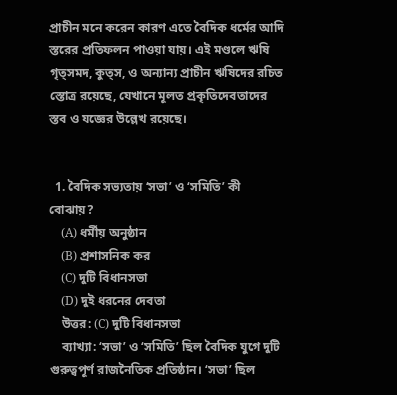প্রাচীন মনে করেন কারণ এতে বৈদিক ধর্মের আদি স্তরের প্রতিফলন পাওয়া যায়। এই মণ্ডলে ঋষি গৃত্সমদ, কুত্স, ও অন্যান্য প্রাচীন ঋষিদের রচিত স্তোত্র রয়েছে, যেখানে মূলত প্রকৃতিদেবতাদের স্তব ও যজ্ঞের উল্লেখ রয়েছে।


  1. বৈদিক সভ্যতায় ‘সভা’ ও ‘সমিতি’ কী বোঝায়?
    (A) ধর্মীয় অনুষ্ঠান
    (B) প্রশাসনিক কর
    (C) দুটি বিধানসভা
    (D) দুই ধরনের দেবতা
    উত্তর: (C) দুটি বিধানসভা
    ব্যাখ্যা: ‘সভা’ ও ‘সমিতি’ ছিল বৈদিক যুগে দুটি গুরুত্বপূর্ণ রাজনৈতিক প্রতিষ্ঠান। ‘সভা’ ছিল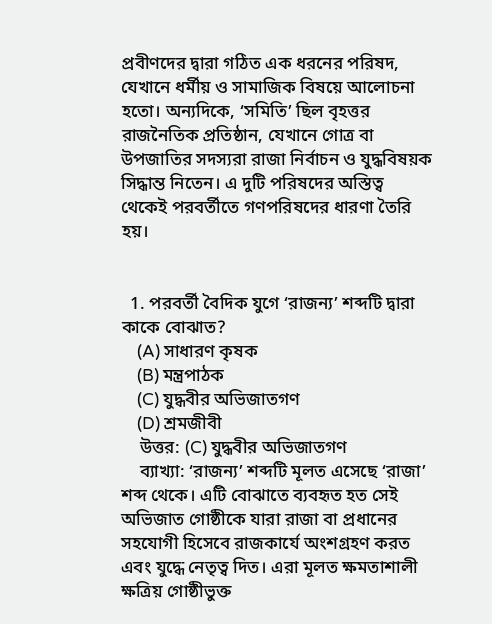প্রবীণদের দ্বারা গঠিত এক ধরনের পরিষদ, যেখানে ধর্মীয় ও সামাজিক বিষয়ে আলোচনা হতো। অন্যদিকে, ‘সমিতি’ ছিল বৃহত্তর রাজনৈতিক প্রতিষ্ঠান, যেখানে গোত্র বা উপজাতির সদস্যরা রাজা নির্বাচন ও যুদ্ধবিষয়ক সিদ্ধান্ত নিতেন। এ দুটি পরিষদের অস্তিত্ব থেকেই পরবর্তীতে গণপরিষদের ধারণা তৈরি হয়।


  1. পরবর্তী বৈদিক যুগে ‘রাজন্য’ শব্দটি দ্বারা কাকে বোঝাত?
    (A) সাধারণ কৃষক
    (B) মন্ত্রপাঠক
    (C) যুদ্ধবীর অভিজাতগণ
    (D) শ্রমজীবী
    উত্তর: (C) যুদ্ধবীর অভিজাতগণ
    ব্যাখ্যা: ‘রাজন্য’ শব্দটি মূলত এসেছে ‘রাজা’ শব্দ থেকে। এটি বোঝাতে ব্যবহৃত হত সেই অভিজাত গোষ্ঠীকে যারা রাজা বা প্রধানের সহযোগী হিসেবে রাজকার্যে অংশগ্রহণ করত এবং যুদ্ধে নেতৃত্ব দিত। এরা মূলত ক্ষমতাশালী ক্ষত্রিয় গোষ্ঠীভুক্ত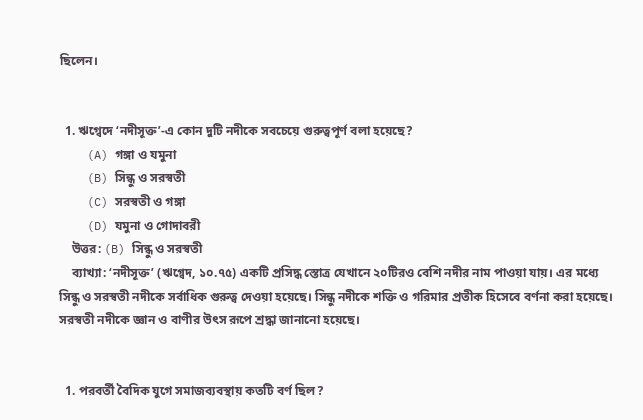ছিলেন।


  1. ঋগ্বেদে ‘নদীসূক্ত’-এ কোন দুটি নদীকে সবচেয়ে গুরুত্বপূর্ণ বলা হয়েছে?
    (A) গঙ্গা ও যমুনা
    (B) সিন্ধু ও সরস্বতী
    (C) সরস্বতী ও গঙ্গা
    (D) যমুনা ও গোদাবরী
    উত্তর: (B) সিন্ধু ও সরস্বতী
    ব্যাখ্যা: ‘নদীসূক্ত’ (ঋগ্বেদ, ১০.৭৫) একটি প্রসিদ্ধ স্তোত্র যেখানে ২০টিরও বেশি নদীর নাম পাওয়া যায়। এর মধ্যে সিন্ধু ও সরস্বতী নদীকে সর্বাধিক গুরুত্ব দেওয়া হয়েছে। সিন্ধু নদীকে শক্তি ও গরিমার প্রতীক হিসেবে বর্ণনা করা হয়েছে। সরস্বতী নদীকে জ্ঞান ও বাণীর উৎস রূপে শ্রদ্ধা জানানো হয়েছে।


  1. পরবর্তী বৈদিক যুগে সমাজব্যবস্থায় কতটি বর্ণ ছিল?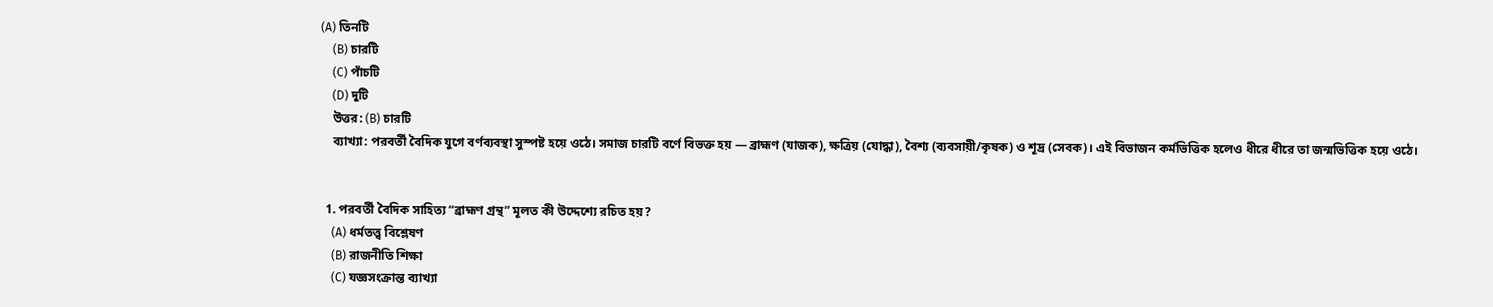(A) তিনটি
    (B) চারটি
    (C) পাঁচটি
    (D) দুটি
    উত্তর: (B) চারটি
    ব্যাখ্যা: পরবর্তী বৈদিক যুগে বর্ণব্যবস্থা সুস্পষ্ট হয়ে ওঠে। সমাজ চারটি বর্ণে বিভক্ত হয় — ব্রাহ্মণ (যাজক), ক্ষত্রিয় (যোদ্ধা), বৈশ্য (ব্যবসায়ী/কৃষক) ও শূদ্র (সেবক)। এই বিভাজন কর্মভিত্তিক হলেও ধীরে ধীরে তা জন্মভিত্তিক হয়ে ওঠে।


  1. পরবর্তী বৈদিক সাহিত্য “ব্রাহ্মণ গ্রন্থ” মূলত কী উদ্দেশ্যে রচিত হয়?
    (A) ধর্মতত্ত্ব বিশ্লেষণ
    (B) রাজনীতি শিক্ষা
    (C) যজ্ঞসংক্রান্ত ব্যাখ্যা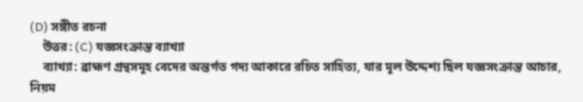(D) সঙ্গীত রচনা
    উত্তর: (C) যজ্ঞসংক্রান্ত ব্যাখ্যা
    ব্যাখ্যা: ব্রাহ্মণ গ্রন্থসমূহ বেদের অন্তর্গত গদ্য আকারে রচিত সাহিত্য, যার মূল উদ্দেশ্য ছিল যজ্ঞসংক্রান্ত আচার, নিয়ম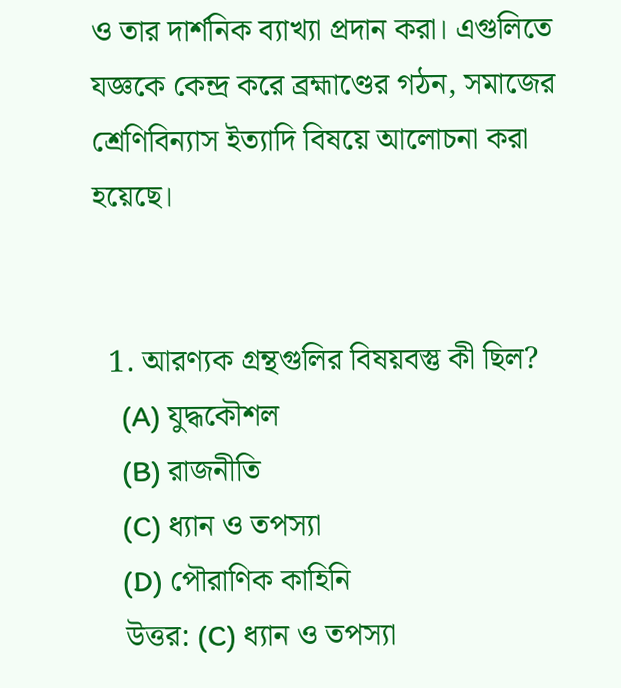ও তার দার্শনিক ব্যাখ্যা প্রদান করা। এগুলিতে যজ্ঞকে কেন্দ্র করে ব্রহ্মাণ্ডের গঠন, সমাজের শ্রেণিবিন্যাস ইত্যাদি বিষয়ে আলোচনা করা হয়েছে।


  1. আরণ্যক গ্রন্থগুলির বিষয়বস্তু কী ছিল?
    (A) যুদ্ধকৌশল
    (B) রাজনীতি
    (C) ধ্যান ও তপস্যা
    (D) পৌরাণিক কাহিনি
    উত্তর: (C) ধ্যান ও তপস্যা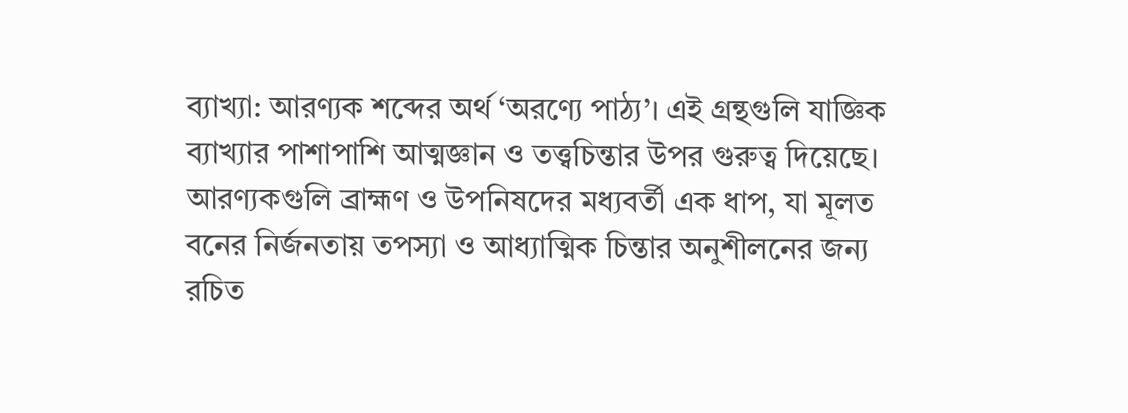ব্যাখ্যা: আরণ্যক শব্দের অর্থ ‘অরণ্যে পাঠ্য’। এই গ্রন্থগুলি যাজ্ঞিক ব্যাখ্যার পাশাপাশি আত্মজ্ঞান ও তত্ত্বচিন্তার উপর গুরুত্ব দিয়েছে। আরণ্যকগুলি ব্রাহ্মণ ও উপনিষদের মধ্যবর্তী এক ধাপ, যা মূলত বনের নির্জনতায় তপস্যা ও আধ্যাত্মিক চিন্তার অনুশীলনের জন্য রচিত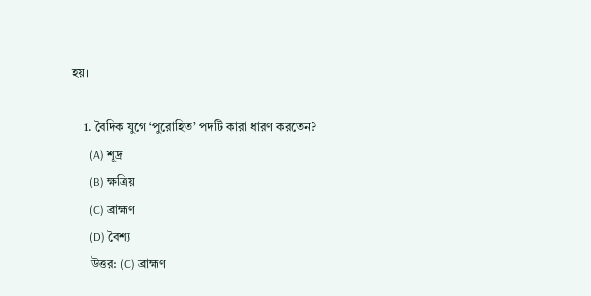হয়।

    1. বৈদিক যুগে ‘পুরোহিত’ পদটি কারা ধারণ করতেন?
      (A) শূদ্র
      (B) ক্ষত্রিয়
      (C) ব্রাহ্মণ
      (D) বৈশ্য
      উত্তর: (C) ব্রাহ্মণ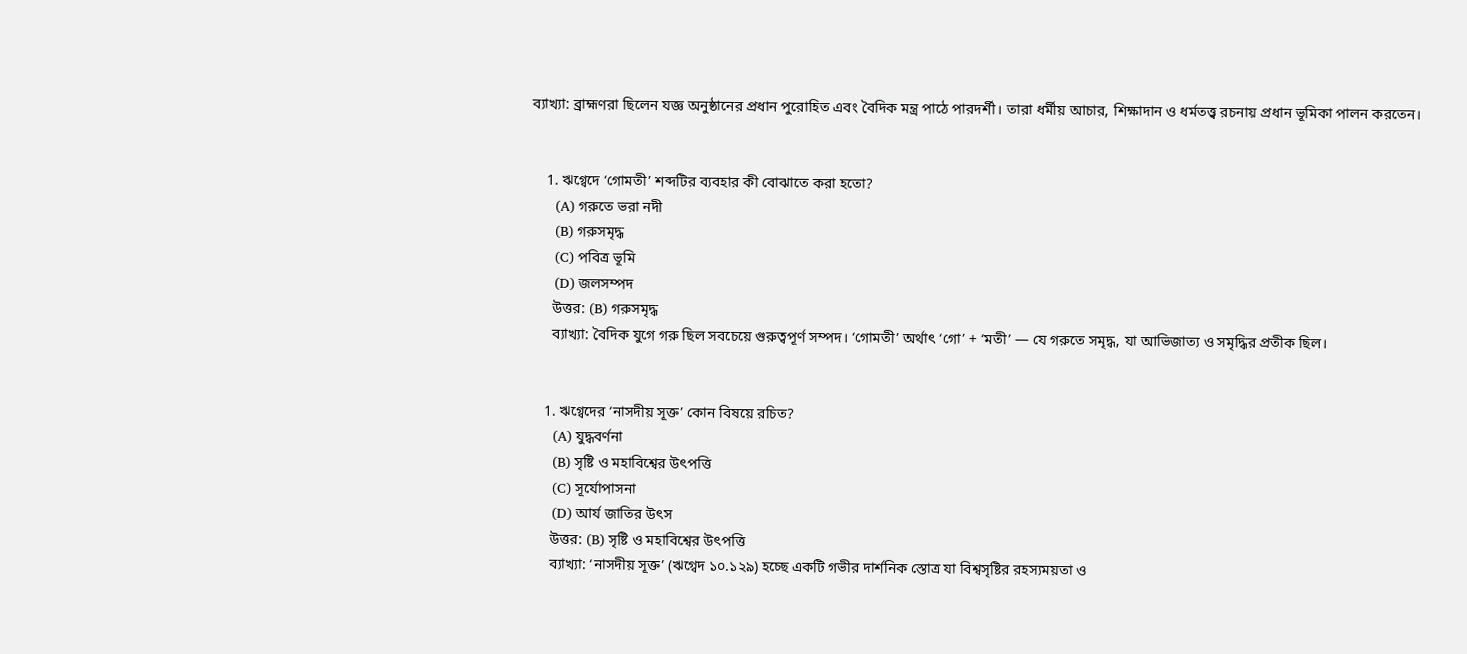ব্যাখ্যা: ব্রাহ্মণরা ছিলেন যজ্ঞ অনুষ্ঠানের প্রধান পুরোহিত এবং বৈদিক মন্ত্র পাঠে পারদর্শী। তারা ধর্মীয় আচার, শিক্ষাদান ও ধর্মতত্ত্ব রচনায় প্রধান ভূমিকা পালন করতেন।


    1. ঋগ্বেদে ‘গোমতী’ শব্দটির ব্যবহার কী বোঝাতে করা হতো?
      (A) গরুতে ভরা নদী
      (B) গরুসমৃদ্ধ
      (C) পবিত্র ভূমি
      (D) জলসম্পদ
      উত্তর: (B) গরুসমৃদ্ধ
      ব্যাখ্যা: বৈদিক যুগে গরু ছিল সবচেয়ে গুরুত্বপূর্ণ সম্পদ। ‘গোমতী’ অর্থাৎ ‘গো’ + ‘মতী’ — যে গরুতে সমৃদ্ধ, যা আভিজাত্য ও সমৃদ্ধির প্রতীক ছিল।


    1. ঋগ্বেদের ‘নাসদীয় সূক্ত’ কোন বিষয়ে রচিত?
      (A) যুদ্ধবর্ণনা
      (B) সৃষ্টি ও মহাবিশ্বের উৎপত্তি
      (C) সূর্যোপাসনা
      (D) আর্য জাতির উৎস
      উত্তর: (B) সৃষ্টি ও মহাবিশ্বের উৎপত্তি
      ব্যাখ্যা: ‘নাসদীয় সূক্ত’ (ঋগ্বেদ ১০.১২৯) হচ্ছে একটি গভীর দার্শনিক স্তোত্র যা বিশ্বসৃষ্টির রহস্যময়তা ও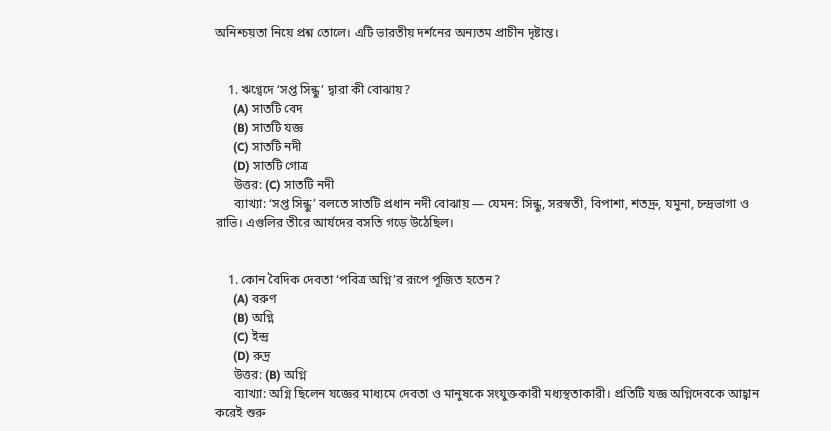অনিশ্চয়তা নিয়ে প্রশ্ন তোলে। এটি ভারতীয় দর্শনের অন্যতম প্রাচীন দৃষ্টান্ত।


    1. ঋগ্বেদে ‘সপ্ত সিন্ধু’ দ্বারা কী বোঝায়?
      (A) সাতটি বেদ
      (B) সাতটি যজ্ঞ
      (C) সাতটি নদী
      (D) সাতটি গোত্র
      উত্তর: (C) সাতটি নদী
      ব্যাখ্যা: ‘সপ্ত সিন্ধু’ বলতে সাতটি প্রধান নদী বোঝায় — যেমন: সিন্ধু, সরস্বতী, বিপাশা, শতদ্রু, যমুনা, চন্দ্রভাগা ও রাভি। এগুলির তীরে আর্যদের বসতি গড়ে উঠেছিল।


    1. কোন বৈদিক দেবতা ‘পবিত্র অগ্নি’র রূপে পূজিত হতেন?
      (A) বরুণ
      (B) অগ্নি
      (C) ইন্দ্র
      (D) রুদ্র
      উত্তর: (B) অগ্নি
      ব্যাখ্যা: অগ্নি ছিলেন যজ্ঞের মাধ্যমে দেবতা ও মানুষকে সংযুক্তকারী মধ্যস্থতাকারী। প্রতিটি যজ্ঞ অগ্নিদেবকে আহ্বান করেই শুরু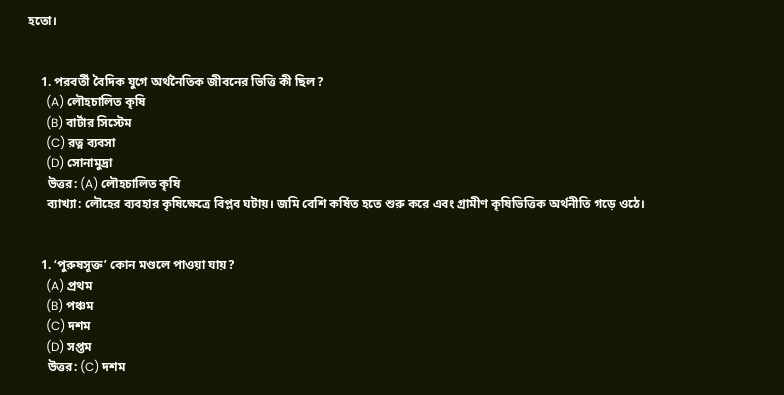হতো।


    1. পরবর্তী বৈদিক যুগে অর্থনৈতিক জীবনের ভিত্তি কী ছিল?
      (A) লৌহচালিত কৃষি
      (B) বার্টার সিস্টেম
      (C) রত্ন ব্যবসা
      (D) সোনামুদ্রা
      উত্তর: (A) লৌহচালিত কৃষি
      ব্যাখ্যা: লৌহের ব্যবহার কৃষিক্ষেত্রে বিপ্লব ঘটায়। জমি বেশি কর্ষিত হতে শুরু করে এবং গ্রামীণ কৃষিভিত্তিক অর্থনীতি গড়ে ওঠে।


    1. ‘পুরুষসূক্ত’ কোন মণ্ডলে পাওয়া যায়?
      (A) প্রথম
      (B) পঞ্চম
      (C) দশম
      (D) সপ্তম
      উত্তর: (C) দশম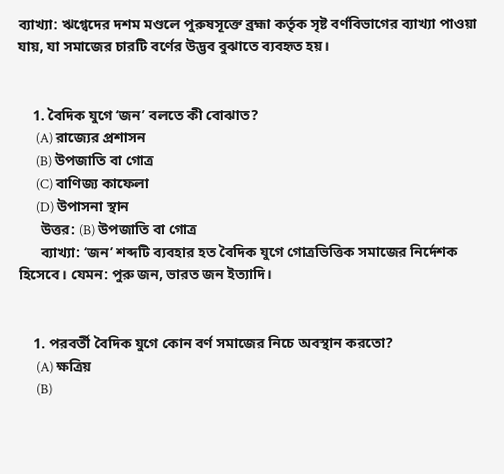ব্যাখ্যা: ঋগ্বেদের দশম মণ্ডলে পুরুষসূক্তে ব্রহ্মা কর্তৃক সৃষ্ট বর্ণবিভাগের ব্যাখ্যা পাওয়া যায়, যা সমাজের চারটি বর্ণের উদ্ভব বুঝাতে ব্যবহৃত হয়।


    1. বৈদিক যুগে ‘জন’ বলতে কী বোঝাত?
      (A) রাজ্যের প্রশাসন
      (B) উপজাতি বা গোত্র
      (C) বাণিজ্য কাফেলা
      (D) উপাসনা স্থান
      উত্তর: (B) উপজাতি বা গোত্র
      ব্যাখ্যা: ‘জন’ শব্দটি ব্যবহার হত বৈদিক যুগে গোত্রভিত্তিক সমাজের নির্দেশক হিসেবে। যেমন: পুরু জন, ভারত জন ইত্যাদি।


    1. পরবর্তী বৈদিক যুগে কোন বর্ণ সমাজের নিচে অবস্থান করতো?
      (A) ক্ষত্রিয়
      (B)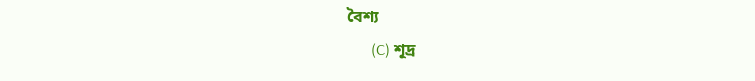বৈশ্য
      (C) শূদ্র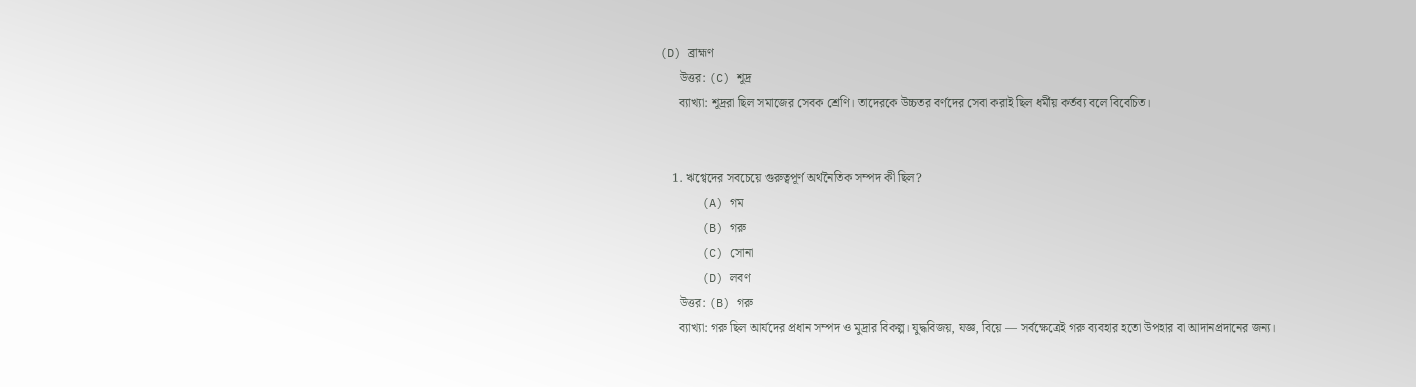(D) ব্রাহ্মণ
      উত্তর: (C) শূদ্র
      ব্যাখ্যা: শূদ্ররা ছিল সমাজের সেবক শ্রেণি। তাদেরকে উচ্চতর বর্ণদের সেবা করাই ছিল ধর্মীয় কর্তব্য বলে বিবেচিত।


    1. ঋগ্বেদের সবচেয়ে গুরুত্বপূর্ণ অর্থনৈতিক সম্পদ কী ছিল?
      (A) গম
      (B) গরু
      (C) সোনা
      (D) লবণ
      উত্তর: (B) গরু
      ব্যাখ্যা: গরু ছিল আর্যদের প্রধান সম্পদ ও মুদ্রার বিকল্প। যুদ্ধবিজয়, যজ্ঞ, বিয়ে — সর্বক্ষেত্রেই গরু ব্যবহার হতো উপহার বা আদানপ্রদানের জন্য।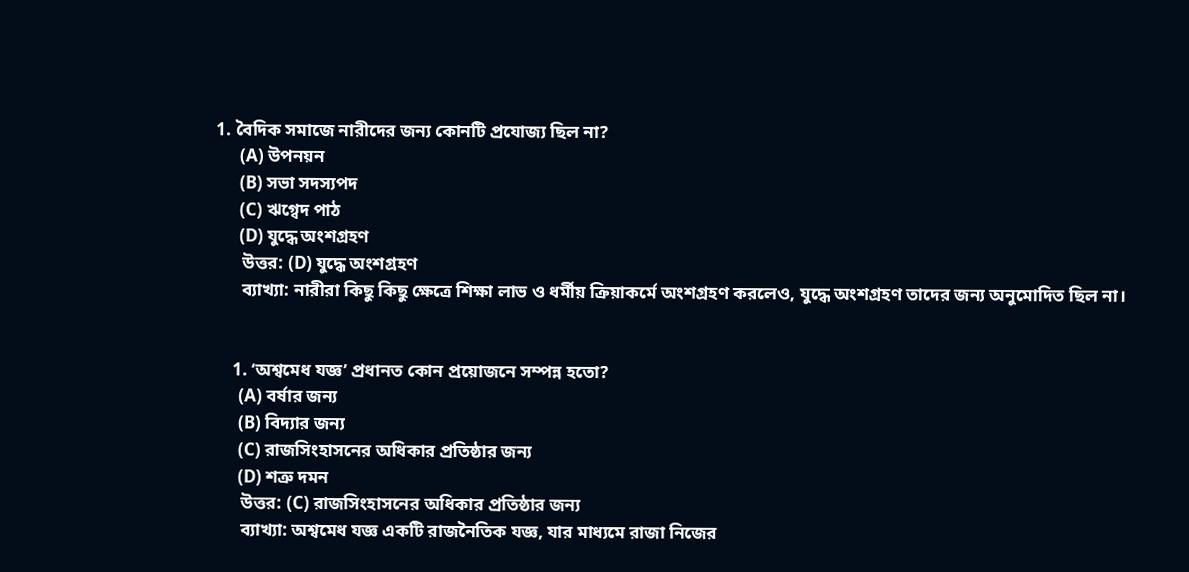1. বৈদিক সমাজে নারীদের জন্য কোনটি প্রযোজ্য ছিল না?
      (A) উপনয়ন
      (B) সভা সদস্যপদ
      (C) ঋগ্বেদ পাঠ
      (D) যুদ্ধে অংশগ্রহণ
      উত্তর: (D) যুদ্ধে অংশগ্রহণ
      ব্যাখ্যা: নারীরা কিছু কিছু ক্ষেত্রে শিক্ষা লাভ ও ধর্মীয় ক্রিয়াকর্মে অংশগ্রহণ করলেও, যুদ্ধে অংশগ্রহণ তাদের জন্য অনুমোদিত ছিল না।


    1. ‘অশ্বমেধ যজ্ঞ’ প্রধানত কোন প্রয়োজনে সম্পন্ন হতো?
      (A) বর্ষার জন্য
      (B) বিদ্যার জন্য
      (C) রাজসিংহাসনের অধিকার প্রতিষ্ঠার জন্য
      (D) শত্রু দমন
      উত্তর: (C) রাজসিংহাসনের অধিকার প্রতিষ্ঠার জন্য
      ব্যাখ্যা: অশ্বমেধ যজ্ঞ একটি রাজনৈতিক যজ্ঞ, যার মাধ্যমে রাজা নিজের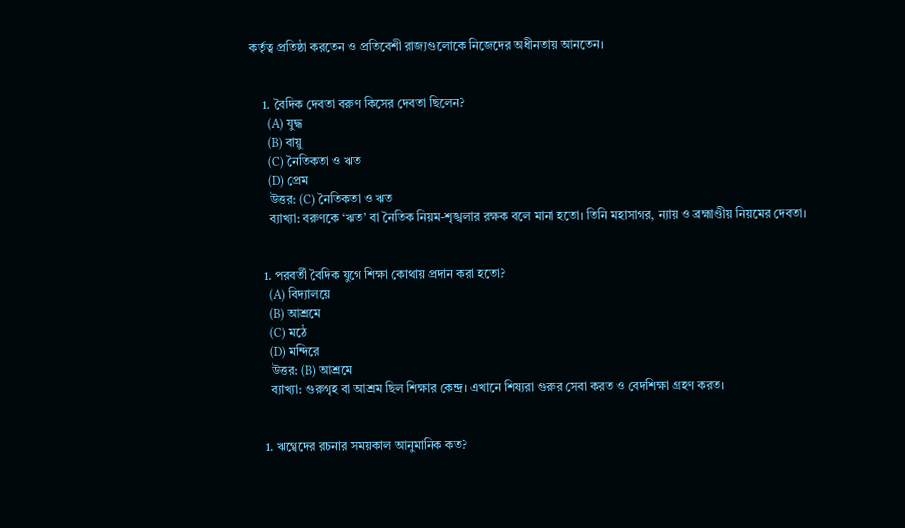কর্তৃত্ব প্রতিষ্ঠা করতেন ও প্রতিবেশী রাজ্যগুলোকে নিজেদের অধীনতায় আনতেন।


    1. বৈদিক দেবতা বরুণ কিসের দেবতা ছিলেন?
      (A) যুদ্ধ
      (B) বায়ু
      (C) নৈতিকতা ও ঋত
      (D) প্রেম
      উত্তর: (C) নৈতিকতা ও ঋত
      ব্যাখ্যা: বরুণকে ‘ঋত’ বা নৈতিক নিয়ম-শৃঙ্খলার রক্ষক বলে মানা হতো। তিনি মহাসাগর, ন্যায় ও ব্রহ্মাণ্ডীয় নিয়মের দেবতা।


    1. পরবর্তী বৈদিক যুগে শিক্ষা কোথায় প্রদান করা হতো?
      (A) বিদ্যালয়ে
      (B) আশ্রমে
      (C) মঠে
      (D) মন্দিরে
      উত্তর: (B) আশ্রমে
      ব্যাখ্যা: গুরুগৃহ বা আশ্রম ছিল শিক্ষার কেন্দ্র। এখানে শিষ্যরা গুরুর সেবা করত ও বেদশিক্ষা গ্রহণ করত।


    1. ঋগ্বেদের রচনার সময়কাল আনুমানিক কত?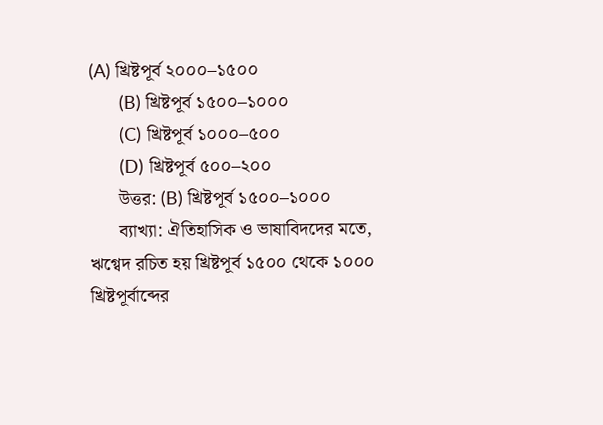(A) খ্রিষ্টপূর্ব ২০০০–১৫০০
      (B) খ্রিষ্টপূর্ব ১৫০০–১০০০
      (C) খ্রিষ্টপূর্ব ১০০০–৫০০
      (D) খ্রিষ্টপূর্ব ৫০০–২০০
      উত্তর: (B) খ্রিষ্টপূর্ব ১৫০০–১০০০
      ব্যাখ্যা: ঐতিহাসিক ও ভাষাবিদদের মতে, ঋগ্বেদ রচিত হয় খ্রিষ্টপূর্ব ১৫০০ থেকে ১০০০ খ্রিষ্টপূর্বাব্দের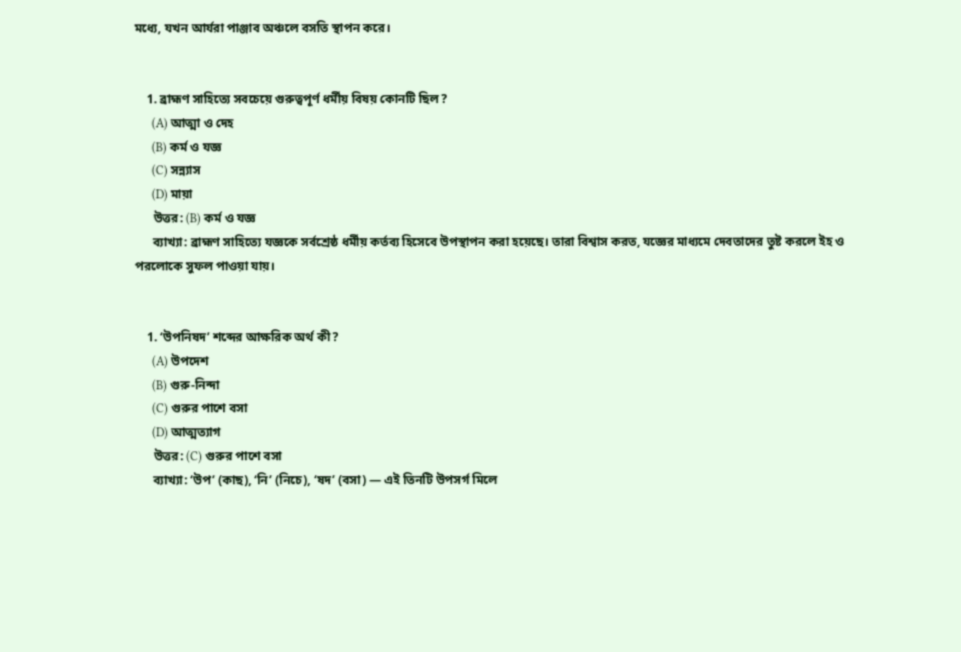মধ্যে, যখন আর্যরা পাঞ্জাব অঞ্চলে বসতি স্থাপন করে।


    1. ব্রাহ্মণ সাহিত্যে সবচেয়ে গুরুত্বপূর্ণ ধর্মীয় বিষয় কোনটি ছিল?
      (A) আত্মা ও দেহ
      (B) কর্ম ও যজ্ঞ
      (C) সন্ন্যাস
      (D) মায়া
      উত্তর: (B) কর্ম ও যজ্ঞ
      ব্যাখ্যা: ব্রাহ্মণ সাহিত্যে যজ্ঞকে সর্বশ্রেষ্ঠ ধর্মীয় কর্তব্য হিসেবে উপস্থাপন করা হয়েছে। তারা বিশ্বাস করত, যজ্ঞের মাধ্যমে দেবতাদের তুষ্ট করলে ইহ ও পরলোকে সুফল পাওয়া যায়।


    1. ‘উপনিষদ’ শব্দের আক্ষরিক অর্থ কী?
      (A) উপদেশ
      (B) গুরু-নিন্দা
      (C) গুরুর পাশে বসা
      (D) আত্মত্যাগ
      উত্তর: (C) গুরুর পাশে বসা
      ব্যাখ্যা: ‘উপ’ (কাছ), ‘নি’ (নিচে), ‘ষদ’ (বসা) — এই তিনটি উপসর্গ মিলে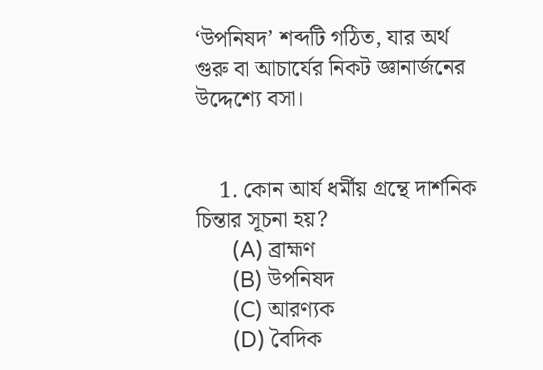‘উপনিষদ’ শব্দটি গঠিত, যার অর্থ গুরু বা আচার্যের নিকট জ্ঞানার্জনের উদ্দেশ্যে বসা।


    1. কোন আর্য ধর্মীয় গ্রন্থে দার্শনিক চিন্তার সূচনা হয়?
      (A) ব্রাহ্মণ
      (B) উপনিষদ
      (C) আরণ্যক
      (D) বৈদিক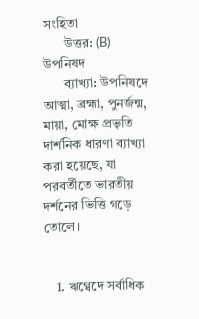সংহিতা
      উত্তর: (B) উপনিষদ
      ব্যাখ্যা: উপনিষদে আত্মা, ব্রহ্মা, পুনর্জন্ম, মায়া, মোক্ষ প্রভৃতি দার্শনিক ধারণা ব্যাখ্যা করা হয়েছে, যা পরবর্তীতে ভারতীয় দর্শনের ভিত্তি গড়ে তোলে।


    1. ঋগ্বেদে সর্বাধিক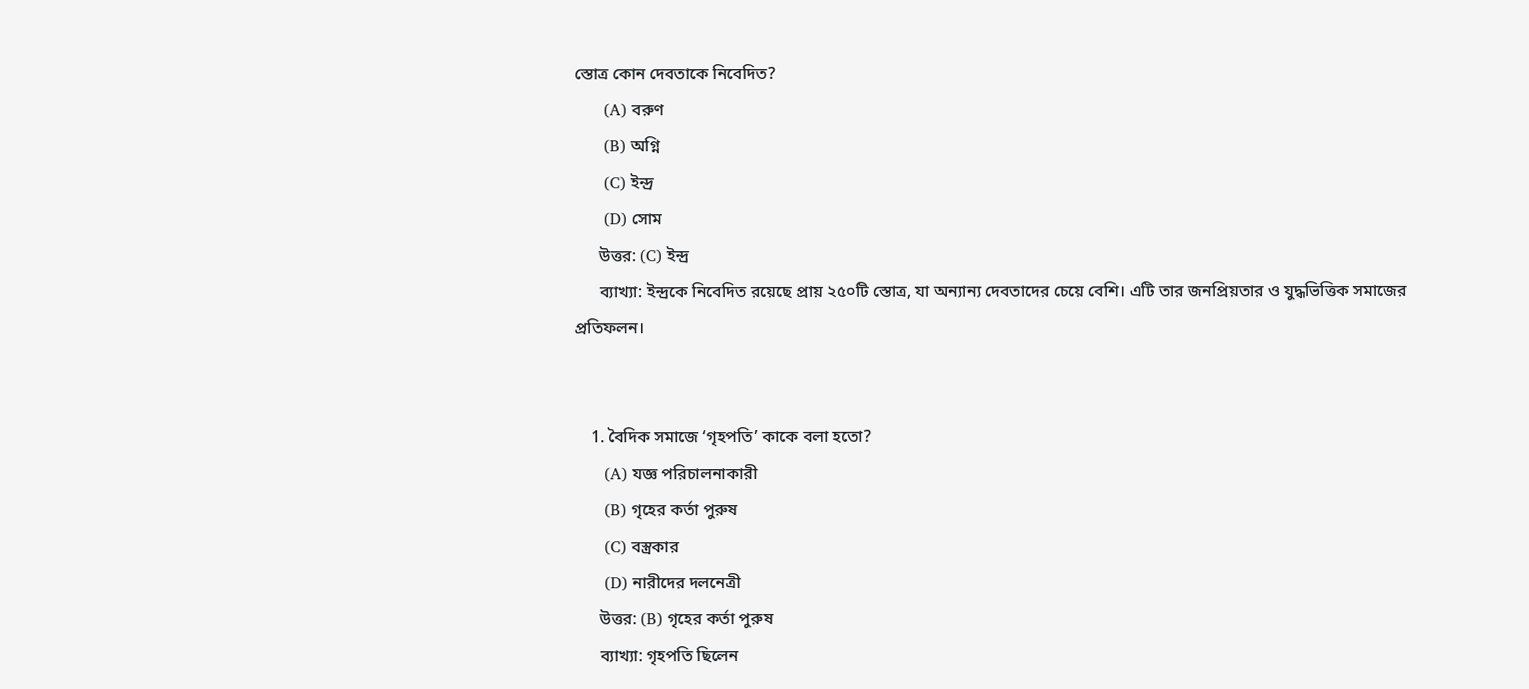স্তোত্র কোন দেবতাকে নিবেদিত?
      (A) বরুণ
      (B) অগ্নি
      (C) ইন্দ্র
      (D) সোম
      উত্তর: (C) ইন্দ্র
      ব্যাখ্যা: ইন্দ্রকে নিবেদিত রয়েছে প্রায় ২৫০টি স্তোত্র, যা অন্যান্য দেবতাদের চেয়ে বেশি। এটি তার জনপ্রিয়তার ও যুদ্ধভিত্তিক সমাজের প্রতিফলন।


    1. বৈদিক সমাজে ‘গৃহপতি’ কাকে বলা হতো?
      (A) যজ্ঞ পরিচালনাকারী
      (B) গৃহের কর্তা পুরুষ
      (C) বস্ত্রকার
      (D) নারীদের দলনেত্রী
      উত্তর: (B) গৃহের কর্তা পুরুষ
      ব্যাখ্যা: গৃহপতি ছিলেন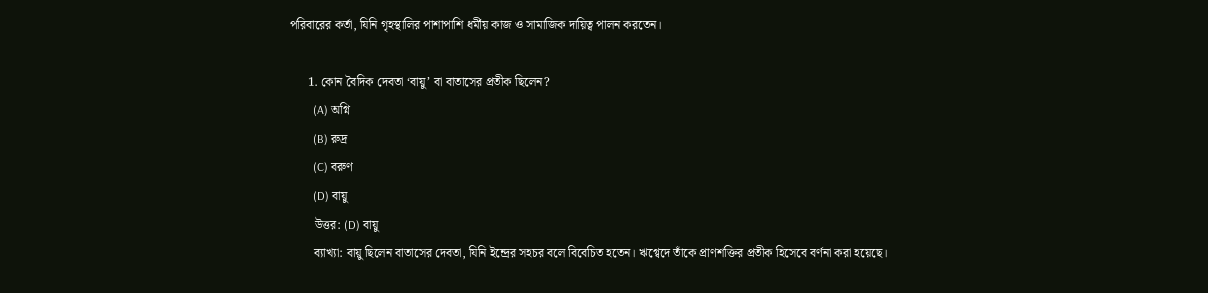পরিবারের কর্তা, যিনি গৃহস্থালির পাশাপাশি ধর্মীয় কাজ ও সামাজিক দায়িত্ব পালন করতেন।

      1. কোন বৈদিক দেবতা ‘বায়ু’ বা বাতাসের প্রতীক ছিলেন?
        (A) অগ্নি
        (B) রুদ্র
        (C) বরুণ
        (D) বায়ু
        উত্তর: (D) বায়ু
        ব্যাখ্যা: বায়ু ছিলেন বাতাসের দেবতা, যিনি ইন্দ্রের সহচর বলে বিবেচিত হতেন। ঋগ্বেদে তাঁকে প্রাণশক্তির প্রতীক হিসেবে বর্ণনা করা হয়েছে।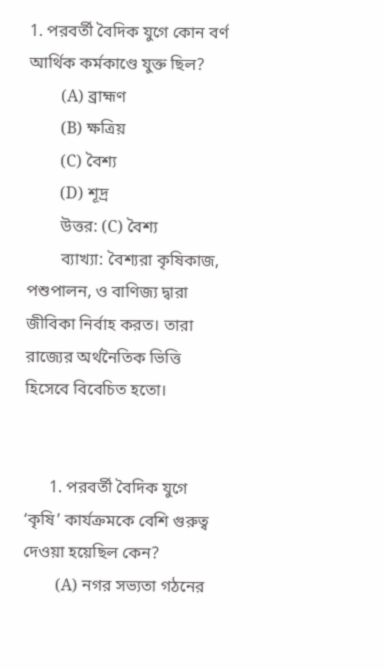1. পরবর্তী বৈদিক যুগে কোন বর্ণ আর্থিক কর্মকাণ্ডে যুক্ত ছিল?
        (A) ব্রাহ্মণ
        (B) ক্ষত্রিয়
        (C) বৈশ্য
        (D) শূদ্র
        উত্তর: (C) বৈশ্য
        ব্যাখ্যা: বৈশ্যরা কৃষিকাজ, পশুপালন, ও বাণিজ্য দ্বারা জীবিকা নির্বাহ করত। তারা রাজ্যের অর্থনৈতিক ভিত্তি হিসেবে বিবেচিত হতো।


      1. পরবর্তী বৈদিক যুগে ‘কৃষি’ কার্যক্রমকে বেশি গুরুত্ব দেওয়া হয়েছিল কেন?
        (A) নগর সভ্যতা গঠনের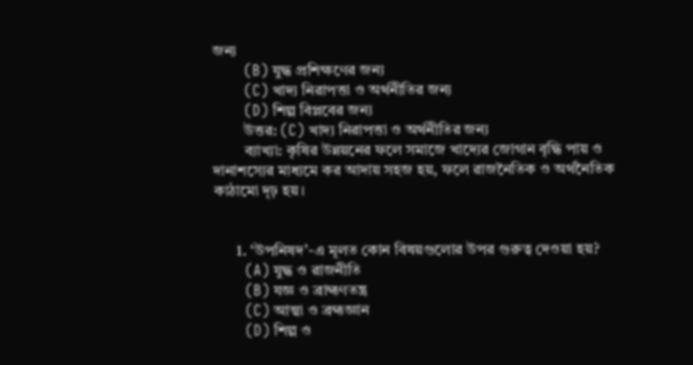জন্য
        (B) যুদ্ধ প্রশিক্ষণের জন্য
        (C) খাদ্য নিরাপত্তা ও অর্থনীতির জন্য
        (D) শিল্প বিপ্লবের জন্য
        উত্তর: (C) খাদ্য নিরাপত্তা ও অর্থনীতির জন্য
        ব্যাখ্যা: কৃষির উন্নয়নের ফলে সমাজে খাদ্যের জোগান বৃদ্ধি পায় ও দানাশস্যের মাধ্যমে কর আদায় সহজ হয়, ফলে রাজনৈতিক ও অর্থনৈতিক কাঠামো দৃঢ় হয়।


      1. ‘উপনিষদ’-এ মূলত কোন বিষয়গুলোর উপর গুরুত্ব দেওয়া হয়?
        (A) যুদ্ধ ও রাজনীতি
        (B) যজ্ঞ ও ব্রাহ্মণতন্ত্র
        (C) আত্মা ও ব্রহ্মজ্ঞান
        (D) শিল্প ও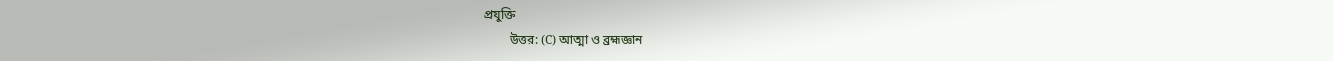প্রযুক্তি
        উত্তর: (C) আত্মা ও ব্রহ্মজ্ঞান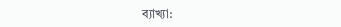ব্যাখ্যা: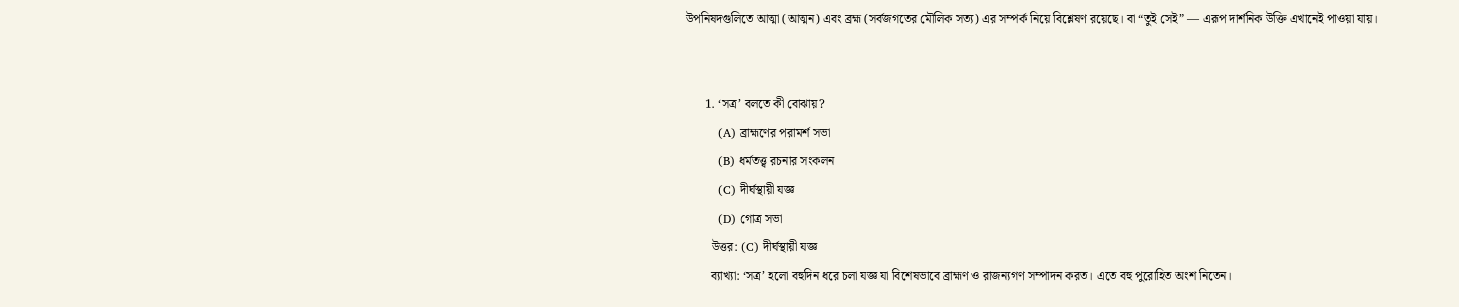উপনিষদগুলিতে আত্মা (আত্মন) এবং ব্রহ্ম (সর্বজগতের মৌলিক সত্য) এর সম্পর্ক নিয়ে বিশ্লেষণ রয়েছে। বা “তুই সেই” — এরূপ দার্শনিক উক্তি এখানেই পাওয়া যায়।


      1. ‘সত্র’ বলতে কী বোঝায়?
        (A) ব্রাহ্মণের পরামর্শ সভা
        (B) ধর্মতত্ত্ব রচনার সংকলন
        (C) দীর্ঘস্থায়ী যজ্ঞ
        (D) গোত্র সভা
        উত্তর: (C) দীর্ঘস্থায়ী যজ্ঞ
        ব্যাখ্যা: ‘সত্র’ হলো বহুদিন ধরে চলা যজ্ঞ যা বিশেষভাবে ব্রাহ্মণ ও রাজন্যগণ সম্পাদন করত। এতে বহু পুরোহিত অংশ নিতেন।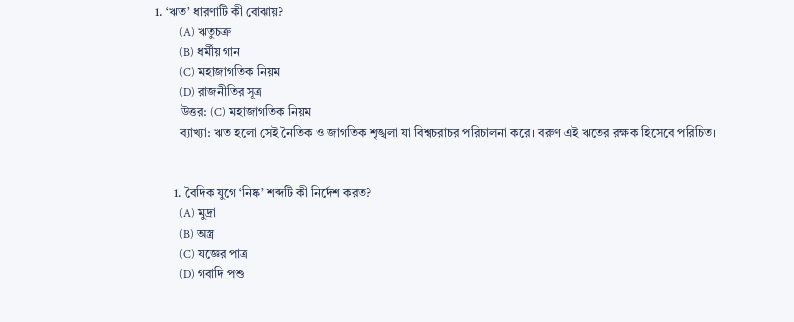1. ‘ঋত’ ধারণাটি কী বোঝায়?
        (A) ঋতুচক্র
        (B) ধর্মীয় গান
        (C) মহাজাগতিক নিয়ম
        (D) রাজনীতির সূত্র
        উত্তর: (C) মহাজাগতিক নিয়ম
        ব্যাখ্যা: ঋত হলো সেই নৈতিক ও জাগতিক শৃঙ্খলা যা বিশ্বচরাচর পরিচালনা করে। বরুণ এই ঋতের রক্ষক হিসেবে পরিচিত।


      1. বৈদিক যুগে ‘নিষ্ক’ শব্দটি কী নির্দেশ করত?
        (A) মুদ্রা
        (B) অস্ত্র
        (C) যজ্ঞের পাত্র
        (D) গবাদি পশু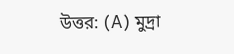উত্তর: (A) মুদ্রা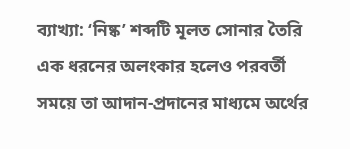ব্যাখ্যা: ‘নিষ্ক’ শব্দটি মূলত সোনার তৈরি এক ধরনের অলংকার হলেও পরবর্তী সময়ে তা আদান-প্রদানের মাধ্যমে অর্থের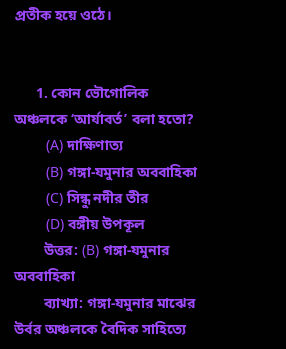প্রতীক হয়ে ওঠে।


      1. কোন ভৌগোলিক অঞ্চলকে ‘আর্যাবর্ত’ বলা হতো?
        (A) দাক্ষিণাত্য
        (B) গঙ্গা-যমুনার অববাহিকা
        (C) সিন্ধু নদীর তীর
        (D) বঙ্গীয় উপকূল
        উত্তর: (B) গঙ্গা-যমুনার অববাহিকা
        ব্যাখ্যা: গঙ্গা-যমুনার মাঝের উর্বর অঞ্চলকে বৈদিক সাহিত্যে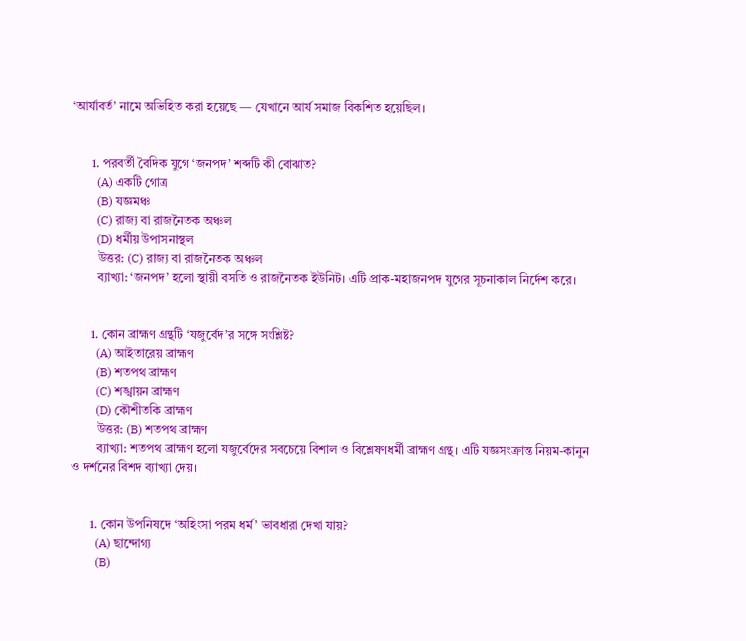‘আর্যাবর্ত’ নামে অভিহিত করা হয়েছে — যেখানে আর্য সমাজ বিকশিত হয়েছিল।


      1. পরবর্তী বৈদিক যুগে ‘জনপদ’ শব্দটি কী বোঝাত?
        (A) একটি গোত্র
        (B) যজ্ঞমঞ্চ
        (C) রাজ্য বা রাজনৈতক অঞ্চল
        (D) ধর্মীয় উপাসনাস্থল
        উত্তর: (C) রাজ্য বা রাজনৈতক অঞ্চল
        ব্যাখ্যা: ‘জনপদ’ হলো স্থায়ী বসতি ও রাজনৈতক ইউনিট। এটি প্রাক-মহাজনপদ যুগের সূচনাকাল নির্দেশ করে।


      1. কোন ব্রাহ্মণ গ্রন্থটি ‘যজুর্বেদ’র সঙ্গে সংশ্লিষ্ট?
        (A) আইতারেয় ব্রাহ্মণ
        (B) শতপথ ব্রাহ্মণ
        (C) শঙ্খায়ন ব্রাহ্মণ
        (D) কৌশীতকি ব্রাহ্মণ
        উত্তর: (B) শতপথ ব্রাহ্মণ
        ব্যাখ্যা: শতপথ ব্রাহ্মণ হলো যজুর্বেদের সবচেয়ে বিশাল ও বিশ্লেষণধর্মী ব্রাহ্মণ গ্রন্থ। এটি যজ্ঞসংক্রান্ত নিয়ম-কানুন ও দর্শনের বিশদ ব্যাখ্যা দেয়।


      1. কোন উপনিষদে ‘অহিংসা পরম ধর্ম’ ভাবধারা দেখা যায়?
        (A) ছান্দোগ্য
        (B)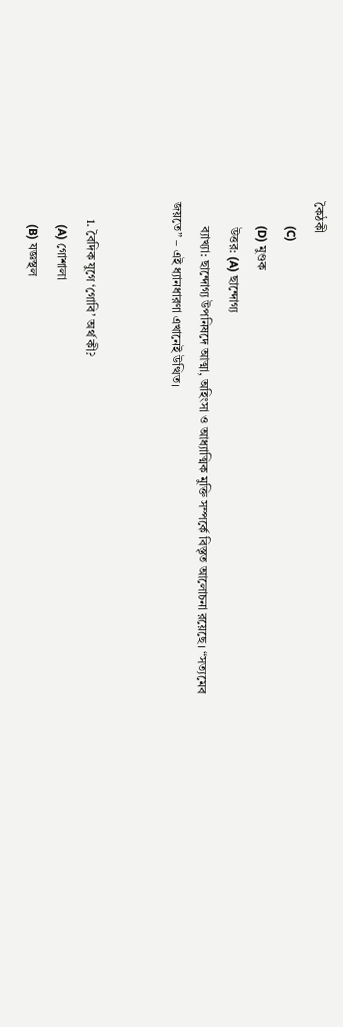কৈঠকী
        (C)
        (D) মুণ্ডক
        উত্তর: (A) ছান্দোগ্য
        ব্যাখ্যা: ছান্দোগ্য উপনিষদে আত্মা, অহিংসা ও আধ্যাত্মিক মুক্তি সম্পর্কে বিস্তৃত আলোচনা রয়েছে। “সত্যমেব জয়তে” – এই ধ্যানধারণা এখানেই উত্থিত।


      1. বৈদিক যুগে ‘গোবি’ অর্থ কী?
        (A) গোশালা
        (B) যজ্ঞস্থল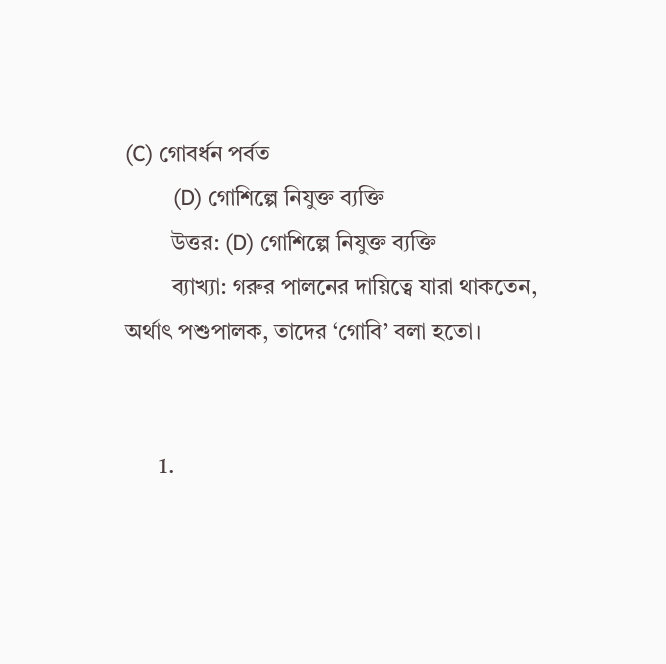(C) গোবর্ধন পর্বত
        (D) গোশিল্পে নিযুক্ত ব্যক্তি
        উত্তর: (D) গোশিল্পে নিযুক্ত ব্যক্তি
        ব্যাখ্যা: গরুর পালনের দায়িত্বে যারা থাকতেন, অর্থাৎ পশুপালক, তাদের ‘গোবি’ বলা হতো।


      1.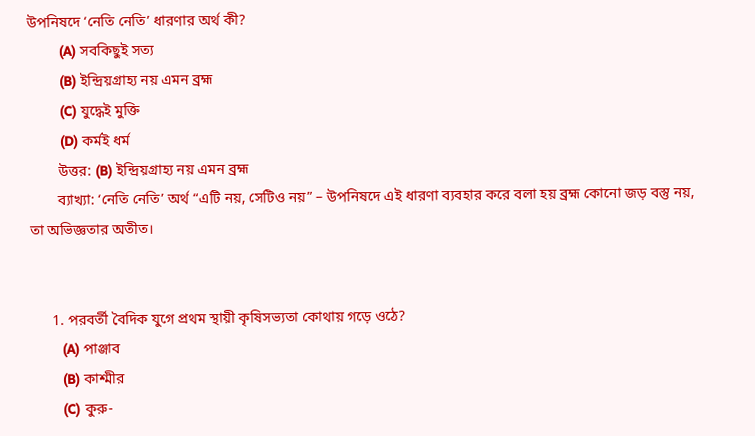উপনিষদে ‘নেতি নেতি’ ধারণার অর্থ কী?
        (A) সবকিছুই সত্য
        (B) ইন্দ্রিয়গ্রাহ্য নয় এমন ব্রহ্ম
        (C) যুদ্ধেই মুক্তি
        (D) কর্মই ধর্ম
        উত্তর: (B) ইন্দ্রিয়গ্রাহ্য নয় এমন ব্রহ্ম
        ব্যাখ্যা: ‘নেতি নেতি’ অর্থ “এটি নয়, সেটিও নয়” – উপনিষদে এই ধারণা ব্যবহার করে বলা হয় ব্রহ্ম কোনো জড় বস্তু নয়, তা অভিজ্ঞতার অতীত।


      1. পরবর্তী বৈদিক যুগে প্রথম স্থায়ী কৃষিসভ্যতা কোথায় গড়ে ওঠে?
        (A) পাঞ্জাব
        (B) কাশ্মীর
        (C) কুরু-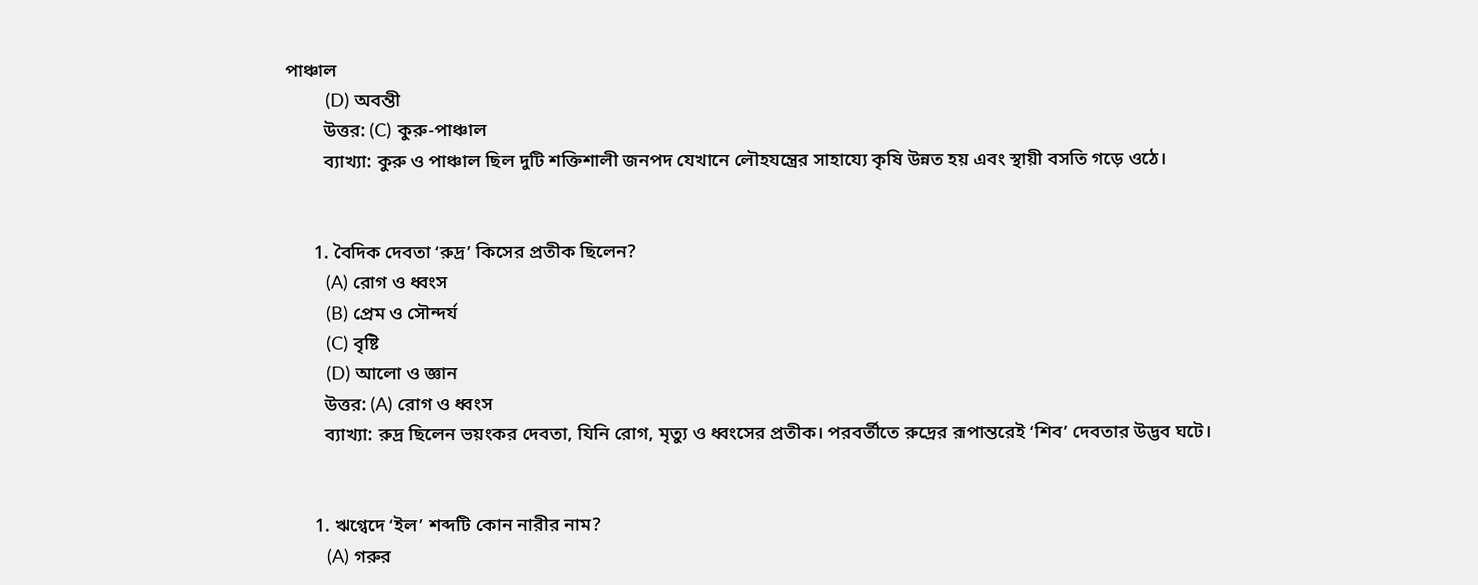পাঞ্চাল
        (D) অবন্তী
        উত্তর: (C) কুরু-পাঞ্চাল
        ব্যাখ্যা: কুরু ও পাঞ্চাল ছিল দুটি শক্তিশালী জনপদ যেখানে লৌহযন্ত্রের সাহায্যে কৃষি উন্নত হয় এবং স্থায়ী বসতি গড়ে ওঠে।


      1. বৈদিক দেবতা ‘রুদ্র’ কিসের প্রতীক ছিলেন?
        (A) রোগ ও ধ্বংস
        (B) প্রেম ও সৌন্দর্য
        (C) বৃষ্টি
        (D) আলো ও জ্ঞান
        উত্তর: (A) রোগ ও ধ্বংস
        ব্যাখ্যা: রুদ্র ছিলেন ভয়ংকর দেবতা, যিনি রোগ, মৃত্যু ও ধ্বংসের প্রতীক। পরবর্তীতে রুদ্রের রূপান্তরেই ‘শিব’ দেবতার উদ্ভব ঘটে।


      1. ঋগ্বেদে ‘ইল’ শব্দটি কোন নারীর নাম?
        (A) গরুর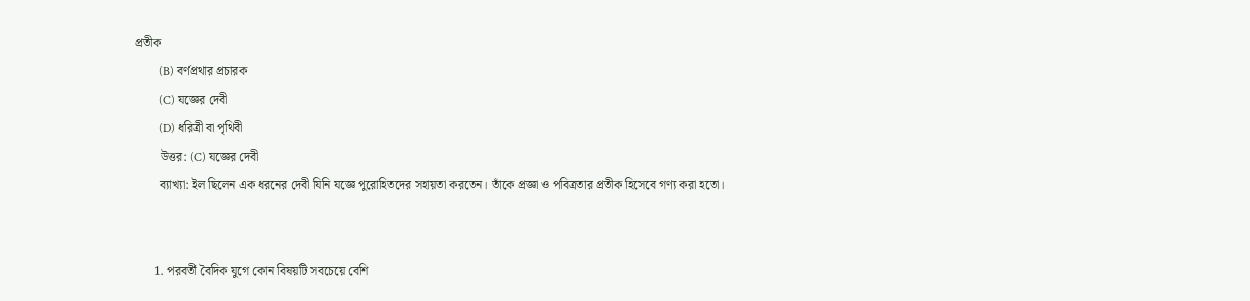প্রতীক
        (B) বর্ণপ্রথার প্রচারক
        (C) যজ্ঞের দেবী
        (D) ধরিত্রী বা পৃথিবী
        উত্তর: (C) যজ্ঞের দেবী
        ব্যাখ্যা: ইল ছিলেন এক ধরনের দেবী যিনি যজ্ঞে পুরোহিতদের সহায়তা করতেন। তাঁকে প্রজ্ঞা ও পবিত্রতার প্রতীক হিসেবে গণ্য করা হতো।


      1. পরবর্তী বৈদিক যুগে কোন বিষয়টি সবচেয়ে বেশি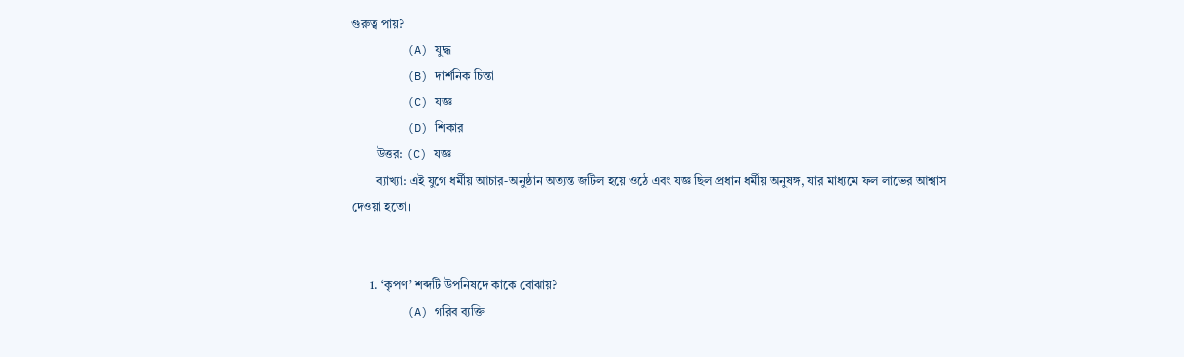গুরুত্ব পায়?
        (A) যুদ্ধ
        (B) দার্শনিক চিন্তা
        (C) যজ্ঞ
        (D) শিকার
        উত্তর: (C) যজ্ঞ
        ব্যাখ্যা: এই যুগে ধর্মীয় আচার-অনুষ্ঠান অত্যন্ত জটিল হয়ে ওঠে এবং যজ্ঞ ছিল প্রধান ধর্মীয় অনুষঙ্গ, যার মাধ্যমে ফল লাভের আশ্বাস দেওয়া হতো।


      1. ‘কৃপণ’ শব্দটি উপনিষদে কাকে বোঝায়?
        (A) গরিব ব্যক্তি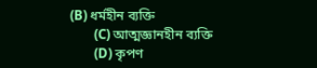(B) ধর্মহীন ব্যক্তি
        (C) আত্মজ্ঞানহীন ব্যক্তি
        (D) কৃপণ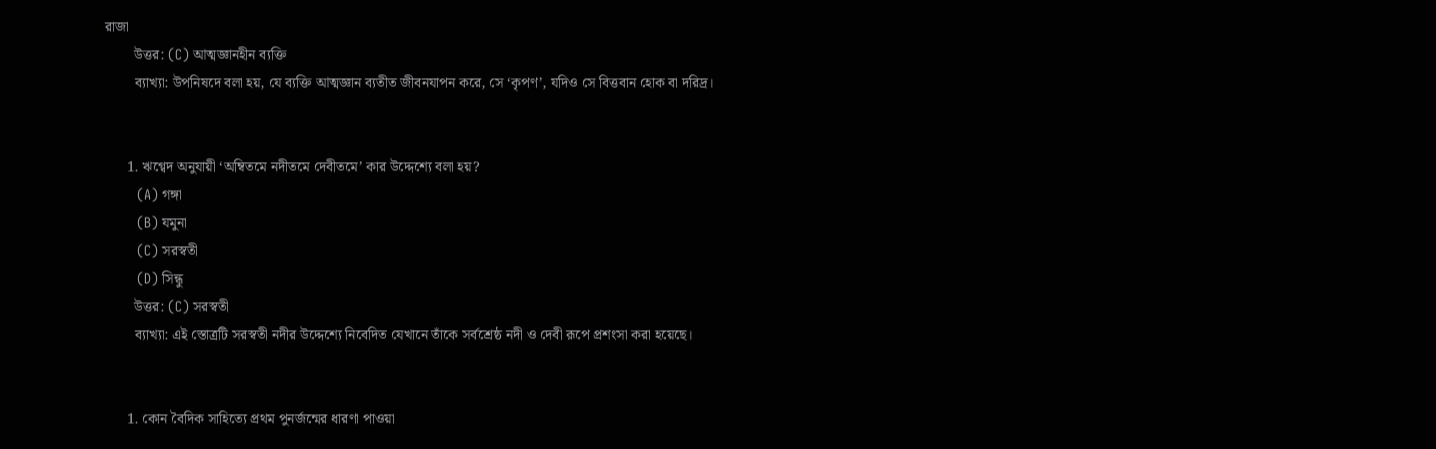রাজা
        উত্তর: (C) আত্মজ্ঞানহীন ব্যক্তি
        ব্যাখ্যা: উপনিষদে বলা হয়, যে ব্যক্তি আত্মজ্ঞান ব্যতীত জীবনযাপন করে, সে ‘কৃপণ’, যদিও সে বিত্তবান হোক বা দরিদ্র।


      1. ঋগ্বেদ অনুযায়ী ‘অম্বিতমে নদীতমে দেবীতমে’ কার উদ্দেশ্যে বলা হয়?
        (A) গঙ্গা
        (B) যমুনা
        (C) সরস্বতী
        (D) সিন্ধু
        উত্তর: (C) সরস্বতী
        ব্যাখ্যা: এই স্তোত্রটি সরস্বতী নদীর উদ্দেশ্যে নিবেদিত যেখানে তাঁকে সর্বশ্রেষ্ঠ নদী ও দেবী রূপে প্রশংসা করা হয়েছে।


      1. কোন বৈদিক সাহিত্যে প্রথম পুনর্জন্মের ধারণা পাওয়া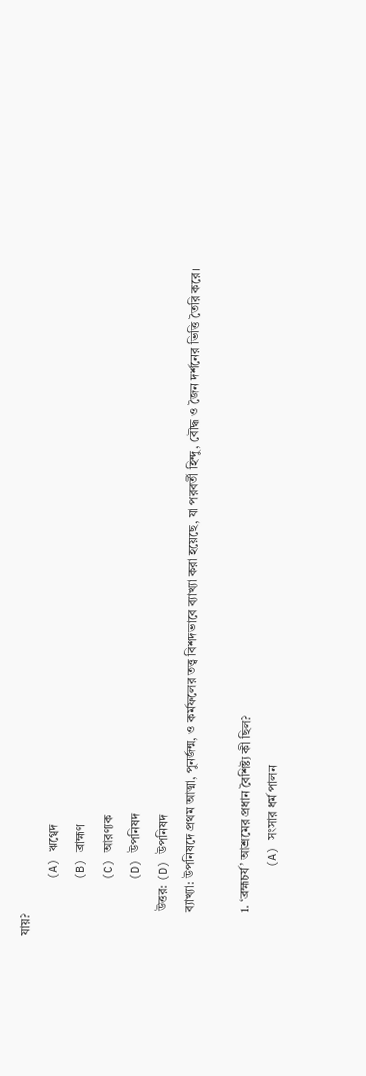যায়?
        (A) ঋগ্বেদ
        (B) ব্রাহ্মণ
        (C) আরণ্যক
        (D) উপনিষদ
        উত্তর: (D) উপনিষদ
        ব্যাখ্যা: উপনিষদে প্রথম আত্মা, পুনর্জন্ম, ও কর্মফলের তত্ত্ব বিশদভাবে ব্যাখ্যা করা হয়েছে, যা পরবর্তী হিন্দু, বৌদ্ধ ও জৈন দর্শনের ভিত্তি তৈরি করে।

        1. ‘ব্রহ্মচর্য’ আশ্রমের প্রধান বৈশিষ্ট্য কী ছিল?
          (A) সংসার ধর্ম পালন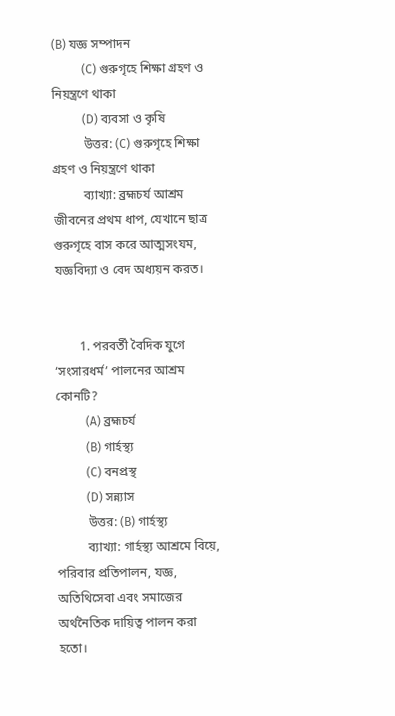(B) যজ্ঞ সম্পাদন
          (C) গুরুগৃহে শিক্ষা গ্রহণ ও নিয়ন্ত্রণে থাকা
          (D) ব্যবসা ও কৃষি
          উত্তর: (C) গুরুগৃহে শিক্ষা গ্রহণ ও নিয়ন্ত্রণে থাকা
          ব্যাখ্যা: ব্রহ্মচর্য আশ্রম জীবনের প্রথম ধাপ, যেখানে ছাত্র গুরুগৃহে বাস করে আত্মসংযম, যজ্ঞবিদ্যা ও বেদ অধ্যয়ন করত।


        1. পরবর্তী বৈদিক যুগে ‘সংসারধর্ম’ পালনের আশ্রম কোনটি?
          (A) ব্রহ্মচর্য
          (B) গার্হস্থ্য
          (C) বনপ্রস্থ
          (D) সন্ন্যাস
          উত্তর: (B) গার্হস্থ্য
          ব্যাখ্যা: গার্হস্থ্য আশ্রমে বিয়ে, পরিবার প্রতিপালন, যজ্ঞ, অতিথিসেবা এবং সমাজের অর্থনৈতিক দায়িত্ব পালন করা হতো।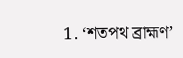1. ‘শতপথ ব্রাহ্মণ’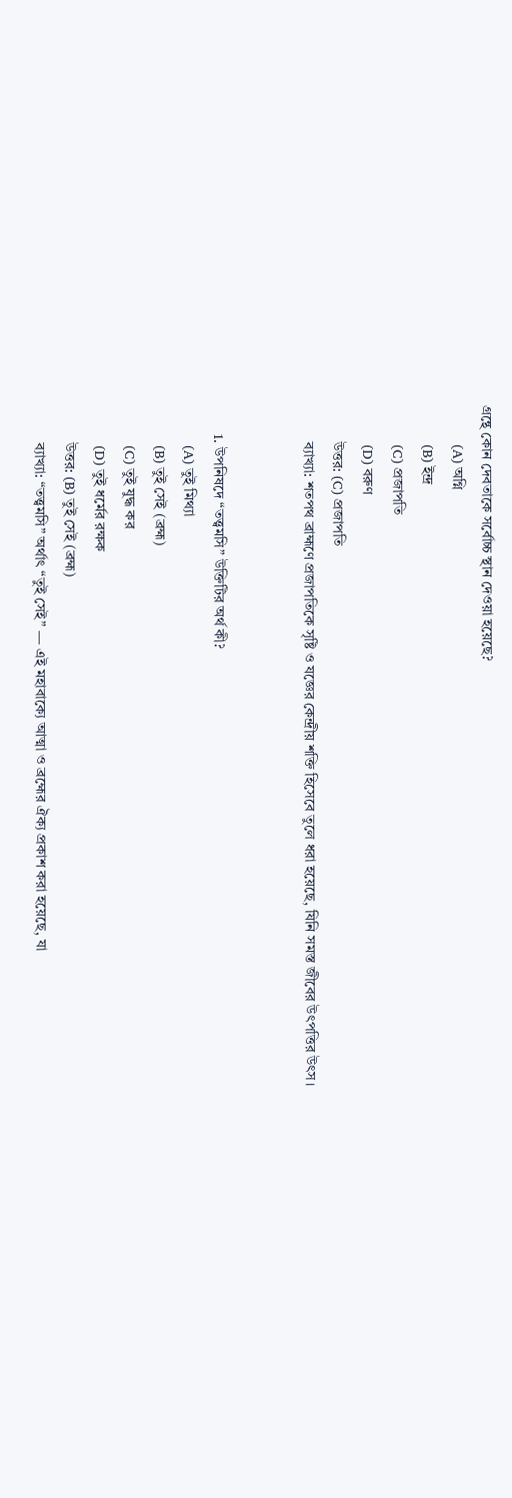গ্রন্থে কোন দেবতাকে সর্বোচ্চ স্থান দেওয়া হয়েছে?
          (A) অগ্নি
          (B) ইন্দ্র
          (C) প্রজাপতি
          (D) বরুণ
          উত্তর: (C) প্রজাপতি
          ব্যাখ্যা: শতপথ ব্রাহ্মণে প্রজাপতিকে সৃষ্টি ও যজ্ঞের কেন্দ্রীয় শক্তি হিসেবে তুলে ধরা হয়েছে, যিনি সমস্ত জীবের উৎপত্তির উৎস।


        1. উপনিষদে “তত্ত্বমসি” উক্তিটির অর্থ কী?
          (A) তুই মিথ্যা
          (B) তুই সেই (ব্রহ্ম)
          (C) তুই যুদ্ধ কর
          (D) তুই ধর্মের রক্ষক
          উত্তর: (B) তুই সেই (ব্রহ্ম)
          ব্যাখ্যা: “তত্ত্বমসি” অর্থাৎ “তুই সেই” — এই মহাবাক্যে আত্মা ও ব্রহ্মের ঐক্য প্রকাশ করা হয়েছে, যা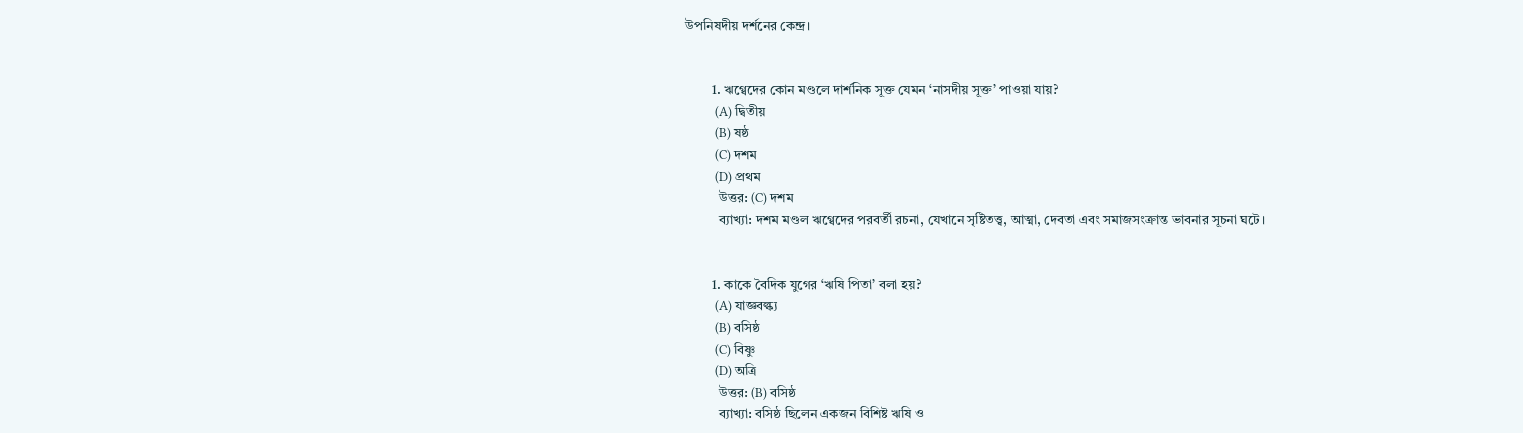উপনিষদীয় দর্শনের কেন্দ্র।


        1. ঋগ্বেদের কোন মণ্ডলে দার্শনিক সূক্ত যেমন ‘নাসদীয় সূক্ত’ পাওয়া যায়?
          (A) দ্বিতীয়
          (B) ষষ্ঠ
          (C) দশম
          (D) প্রথম
          উত্তর: (C) দশম
          ব্যাখ্যা: দশম মণ্ডল ঋগ্বেদের পরবর্তী রচনা, যেখানে সৃষ্টিতত্ত্ব, আত্মা, দেবতা এবং সমাজসংক্রান্ত ভাবনার সূচনা ঘটে।


        1. কাকে বৈদিক যুগের ‘ঋষি পিতা’ বলা হয়?
          (A) যাজ্ঞবল্ক্য
          (B) বসিষ্ঠ
          (C) বিষ্ণু
          (D) অত্রি
          উত্তর: (B) বসিষ্ঠ
          ব্যাখ্যা: বসিষ্ঠ ছিলেন একজন বিশিষ্ট ঋষি ও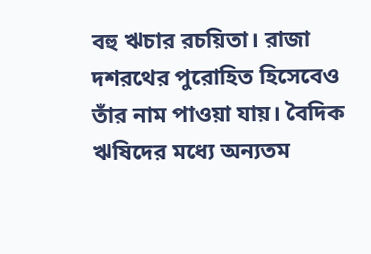বহু ঋচার রচয়িতা। রাজা দশরথের পুরোহিত হিসেবেও তাঁর নাম পাওয়া যায়। বৈদিক ঋষিদের মধ্যে অন্যতম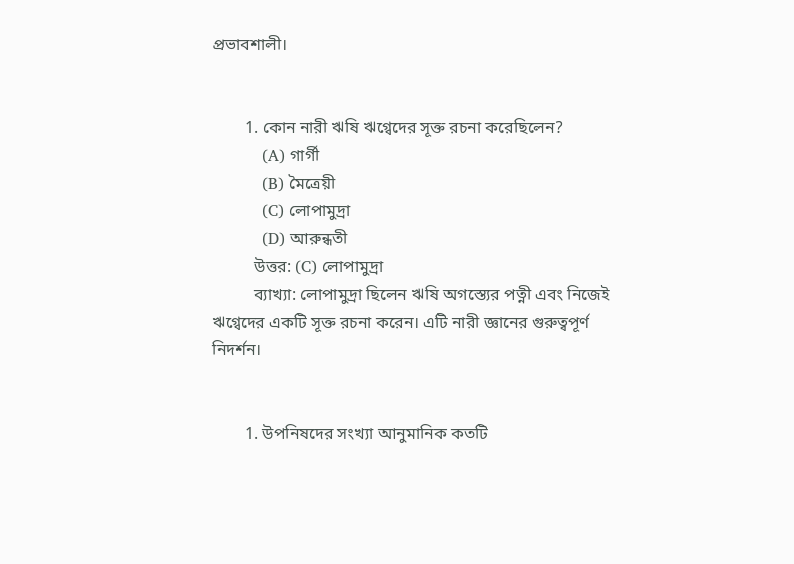প্রভাবশালী।


        1. কোন নারী ঋষি ঋগ্বেদের সূক্ত রচনা করেছিলেন?
          (A) গার্গী
          (B) মৈত্রেয়ী
          (C) লোপামুদ্রা
          (D) আরুন্ধতী
          উত্তর: (C) লোপামুদ্রা
          ব্যাখ্যা: লোপামুদ্রা ছিলেন ঋষি অগস্ত্যের পত্নী এবং নিজেই ঋগ্বেদের একটি সূক্ত রচনা করেন। এটি নারী জ্ঞানের গুরুত্বপূর্ণ নিদর্শন।


        1. উপনিষদের সংখ্যা আনুমানিক কতটি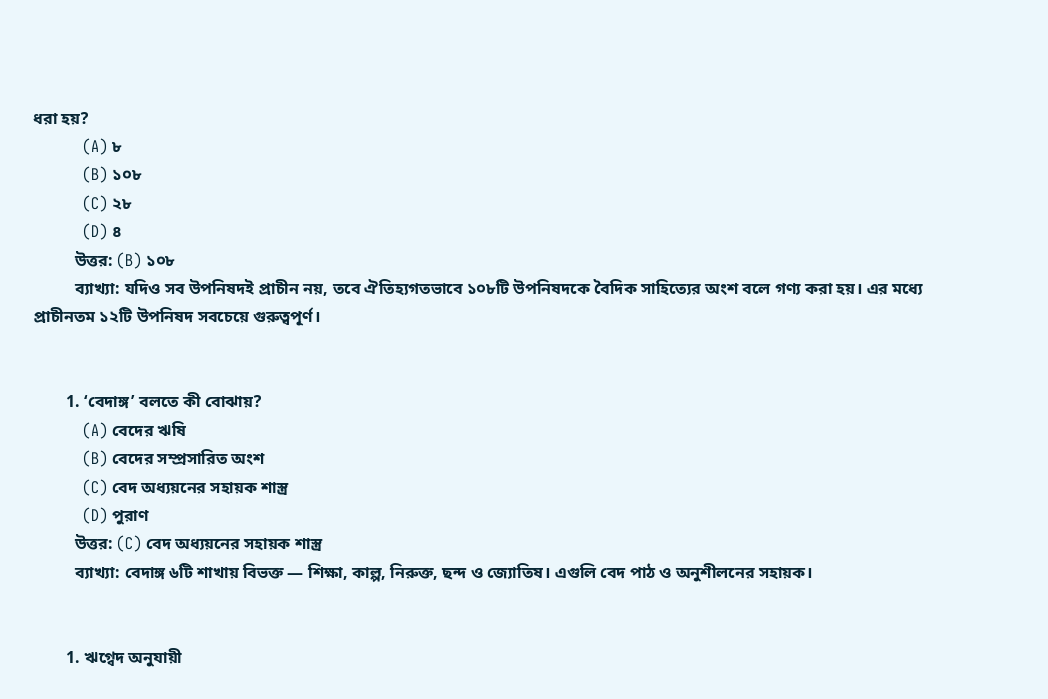ধরা হয়?
          (A) ৮
          (B) ১০৮
          (C) ২৮
          (D) ৪
          উত্তর: (B) ১০৮
          ব্যাখ্যা: যদিও সব উপনিষদই প্রাচীন নয়, তবে ঐতিহ্যগতভাবে ১০৮টি উপনিষদকে বৈদিক সাহিত্যের অংশ বলে গণ্য করা হয়। এর মধ্যে প্রাচীনতম ১২টি উপনিষদ সবচেয়ে গুরুত্বপূর্ণ।


        1. ‘বেদাঙ্গ’ বলতে কী বোঝায়?
          (A) বেদের ঋষি
          (B) বেদের সম্প্রসারিত অংশ
          (C) বেদ অধ্যয়নের সহায়ক শাস্ত্র
          (D) পুরাণ
          উত্তর: (C) বেদ অধ্যয়নের সহায়ক শাস্ত্র
          ব্যাখ্যা: বেদাঙ্গ ৬টি শাখায় বিভক্ত — শিক্ষা, কাল্প, নিরুক্ত, ছন্দ ও জ্যোতিষ। এগুলি বেদ পাঠ ও অনুশীলনের সহায়ক।


        1. ঋগ্বেদ অনুযায়ী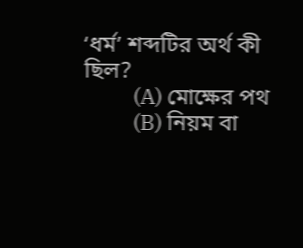‘ধর্ম’ শব্দটির অর্থ কী ছিল?
          (A) মোক্ষের পথ
          (B) নিয়ম বা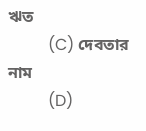ঋত
          (C) দেবতার নাম
          (D)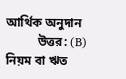আর্থিক অনুদান
          উত্তর: (B) নিয়ম বা ঋত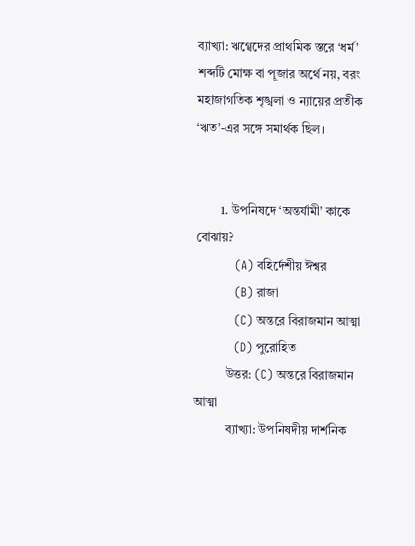ব্যাখ্যা: ঋগ্বেদের প্রাথমিক স্তরে ‘ধর্ম’ শব্দটি মোক্ষ বা পূজার অর্থে নয়, বরং মহাজাগতিক শৃঙ্খলা ও ন্যায়ের প্রতীক ‘ঋত’-এর সঙ্গে সমার্থক ছিল।


        1. উপনিষদে ‘অন্তর্যামী’ কাকে বোঝায়?
          (A) বহির্দেশীয় ঈশ্বর
          (B) রাজা
          (C) অন্তরে বিরাজমান আত্মা
          (D) পুরোহিত
          উত্তর: (C) অন্তরে বিরাজমান আত্মা
          ব্যাখ্যা: উপনিষদীয় দার্শনিক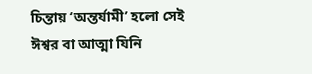চিন্তায় ‘অন্তর্যামী’ হলো সেই ঈশ্বর বা আত্মা যিনি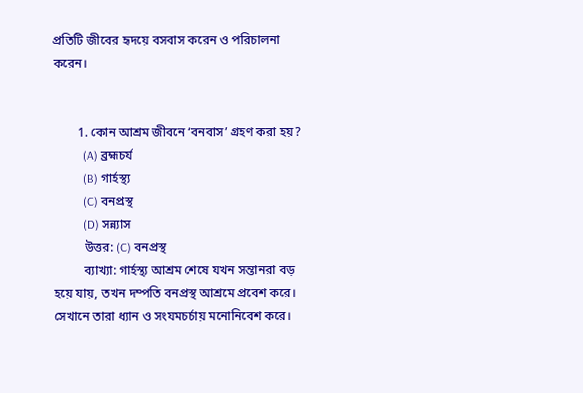প্রতিটি জীবের হৃদয়ে বসবাস করেন ও পরিচালনা করেন।


        1. কোন আশ্রম জীবনে ‘বনবাস’ গ্রহণ করা হয়?
          (A) ব্রহ্মচর্য
          (B) গার্হস্থ্য
          (C) বনপ্রস্থ
          (D) সন্ন্যাস
          উত্তর: (C) বনপ্রস্থ
          ব্যাখ্যা: গার্হস্থ্য আশ্রম শেষে যখন সন্তানরা বড় হয়ে যায়, তখন দম্পতি বনপ্রস্থ আশ্রমে প্রবেশ করে। সেখানে তারা ধ্যান ও সংযমচর্চায় মনোনিবেশ করে।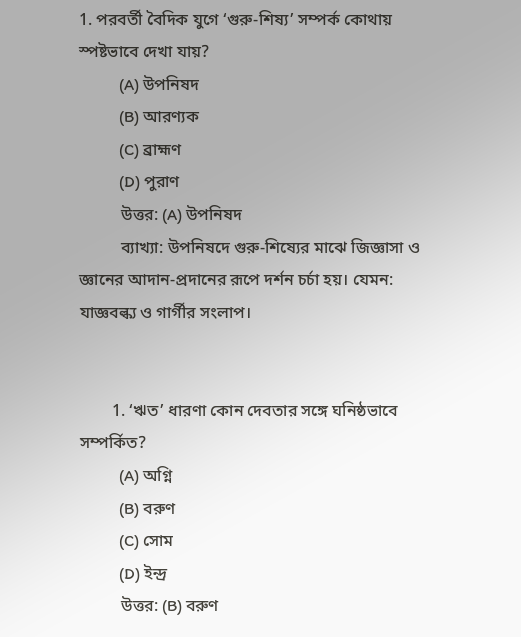1. পরবর্তী বৈদিক যুগে ‘গুরু-শিষ্য’ সম্পর্ক কোথায় স্পষ্টভাবে দেখা যায়?
          (A) উপনিষদ
          (B) আরণ্যক
          (C) ব্রাহ্মণ
          (D) পুরাণ
          উত্তর: (A) উপনিষদ
          ব্যাখ্যা: উপনিষদে গুরু-শিষ্যের মাঝে জিজ্ঞাসা ও জ্ঞানের আদান-প্রদানের রূপে দর্শন চর্চা হয়। যেমন: যাজ্ঞবল্ক্য ও গার্গীর সংলাপ।


        1. ‘ঋত’ ধারণা কোন দেবতার সঙ্গে ঘনিষ্ঠভাবে সম্পর্কিত?
          (A) অগ্নি
          (B) বরুণ
          (C) সোম
          (D) ইন্দ্র
          উত্তর: (B) বরুণ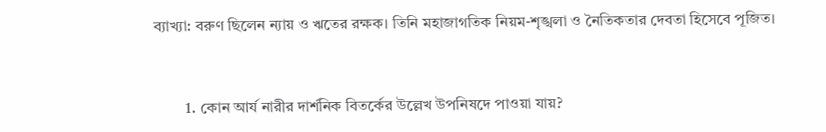ব্যাখ্যা: বরুণ ছিলেন ন্যায় ও ঋতের রক্ষক। তিনি মহাজাগতিক নিয়ম-শৃঙ্খলা ও নৈতিকতার দেবতা হিসেবে পূজিত।


        1. কোন আর্য নারীর দার্শনিক বিতর্কের উল্লেখ উপনিষদে পাওয়া যায়?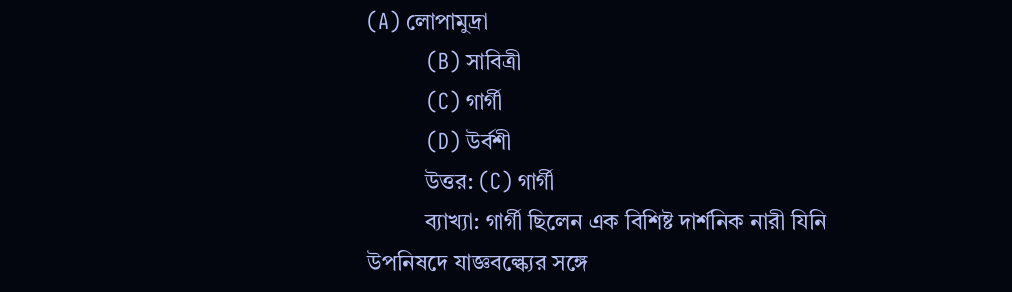(A) লোপামুদ্রা
          (B) সাবিত্রী
          (C) গার্গী
          (D) উর্বশী
          উত্তর: (C) গার্গী
          ব্যাখ্যা: গার্গী ছিলেন এক বিশিষ্ট দার্শনিক নারী যিনি উপনিষদে যাজ্ঞবল্ক্যের সঙ্গে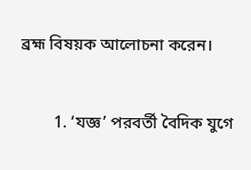ব্রহ্ম বিষয়ক আলোচনা করেন।


        1. ‘যজ্ঞ’ পরবর্তী বৈদিক যুগে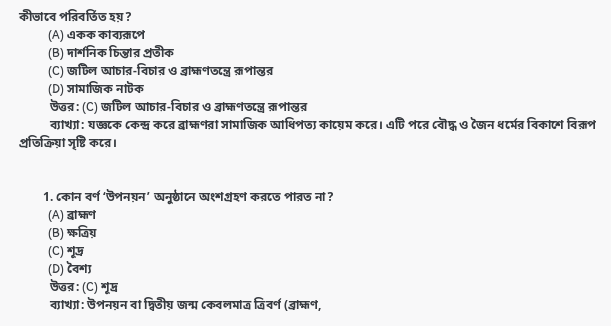কীভাবে পরিবর্তিত হয়?
          (A) একক কাব্যরূপে
          (B) দার্শনিক চিন্তার প্রতীক
          (C) জটিল আচার-বিচার ও ব্রাহ্মণতন্ত্রে রূপান্তর
          (D) সামাজিক নাটক
          উত্তর: (C) জটিল আচার-বিচার ও ব্রাহ্মণতন্ত্রে রূপান্তর
          ব্যাখ্যা: যজ্ঞকে কেন্দ্র করে ব্রাহ্মণরা সামাজিক আধিপত্য কায়েম করে। এটি পরে বৌদ্ধ ও জৈন ধর্মের বিকাশে বিরূপ প্রতিক্রিয়া সৃষ্টি করে।


        1. কোন বর্ণ ‘উপনয়ন’ অনুষ্ঠানে অংশগ্রহণ করতে পারত না?
          (A) ব্রাহ্মণ
          (B) ক্ষত্রিয়
          (C) শূদ্র
          (D) বৈশ্য
          উত্তর: (C) শূদ্র
          ব্যাখ্যা: উপনয়ন বা দ্বিতীয় জন্ম কেবলমাত্র ত্রিবর্ণ (ব্রাহ্মণ,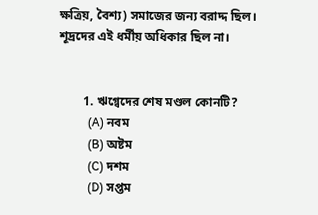ক্ষত্রিয়, বৈশ্য) সমাজের জন্য বরাদ্দ ছিল। শূদ্রদের এই ধর্মীয় অধিকার ছিল না।


        1. ঋগ্বেদের শেষ মণ্ডল কোনটি?
          (A) নবম
          (B) অষ্টম
          (C) দশম
          (D) সপ্তম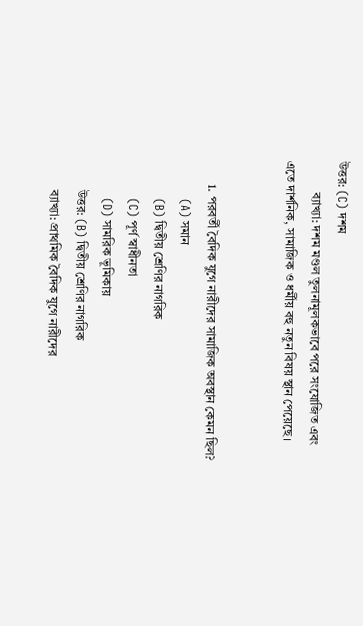উত্তর: (C) দশম
          ব্যাখ্যা: দশম মণ্ডল তুলনামূলকভাবে পরে সংযোজিত এবং এতে দার্শনিক, সামাজিক ও ধর্মীয় বহু নতুন বিষয় স্থান পেয়েছে।


        1. পরবর্তী বৈদিক যুগে নারীদের সামাজিক অবস্থান কেমন ছিল?
          (A) সমান
          (B) দ্বিতীয় শ্রেণির নাগরিক
          (C) পূর্ণ স্বাধীনতা
          (D) সামরিক ভূমিকায়
          উত্তর: (B) দ্বিতীয় শ্রেণির নাগরিক
          ব্যাখ্যা: প্রাথমিক বৈদিক যুগে নারীদের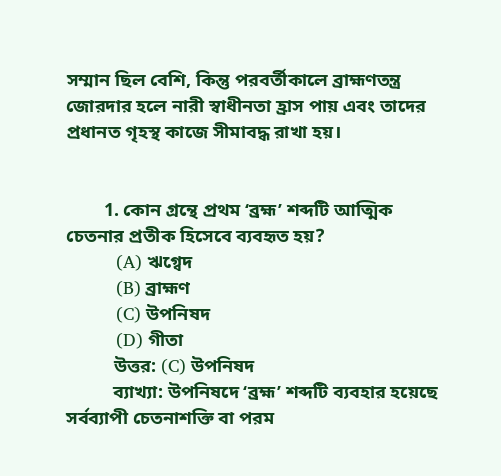সম্মান ছিল বেশি, কিন্তু পরবর্তীকালে ব্রাহ্মণতন্ত্র জোরদার হলে নারী স্বাধীনতা হ্রাস পায় এবং তাদের প্রধানত গৃহস্থ কাজে সীমাবদ্ধ রাখা হয়।


        1. কোন গ্রন্থে প্রথম ‘ব্রহ্ম’ শব্দটি আত্মিক চেতনার প্রতীক হিসেবে ব্যবহৃত হয়?
          (A) ঋগ্বেদ
          (B) ব্রাহ্মণ
          (C) উপনিষদ
          (D) গীতা
          উত্তর: (C) উপনিষদ
          ব্যাখ্যা: উপনিষদে ‘ব্রহ্ম’ শব্দটি ব্যবহার হয়েছে সর্বব্যাপী চেতনাশক্তি বা পরম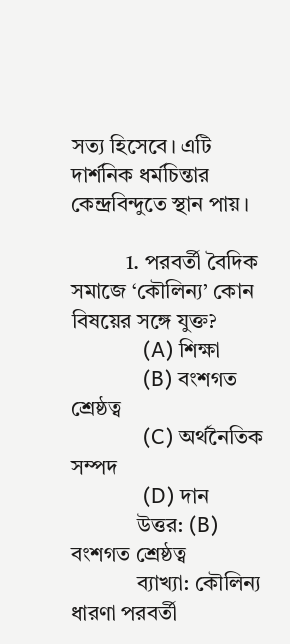সত্য হিসেবে। এটি দার্শনিক ধর্মচিন্তার কেন্দ্রবিন্দুতে স্থান পায়।

          1. পরবর্তী বৈদিক সমাজে ‘কৌলিন্য’ কোন বিষয়ের সঙ্গে যুক্ত?
            (A) শিক্ষা
            (B) বংশগত শ্রেষ্ঠত্ব
            (C) অর্থনৈতিক সম্পদ
            (D) দান
            উত্তর: (B) বংশগত শ্রেষ্ঠত্ব
            ব্যাখ্যা: কৌলিন্য ধারণা পরবর্তী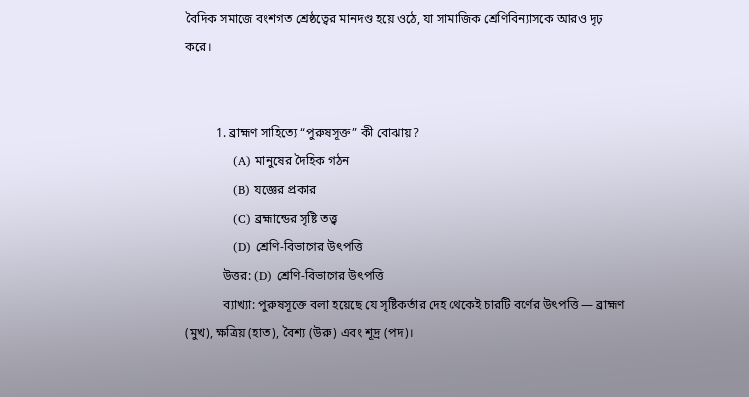বৈদিক সমাজে বংশগত শ্রেষ্ঠত্বের মানদণ্ড হয়ে ওঠে, যা সামাজিক শ্রেণিবিন্যাসকে আরও দৃঢ় করে।


          1. ব্রাহ্মণ সাহিত্যে “পুরুষসূক্ত” কী বোঝায়?
            (A) মানুষের দৈহিক গঠন
            (B) যজ্ঞের প্রকার
            (C) ব্রহ্মান্ডের সৃষ্টি তত্ত্ব
            (D) শ্রেণি-বিভাগের উৎপত্তি
            উত্তর: (D) শ্রেণি-বিভাগের উৎপত্তি
            ব্যাখ্যা: পুরুষসূক্তে বলা হয়েছে যে সৃষ্টিকর্তার দেহ থেকেই চারটি বর্ণের উৎপত্তি — ব্রাহ্মণ (মুখ), ক্ষত্রিয় (হাত), বৈশ্য (উরু) এবং শূদ্র (পদ)।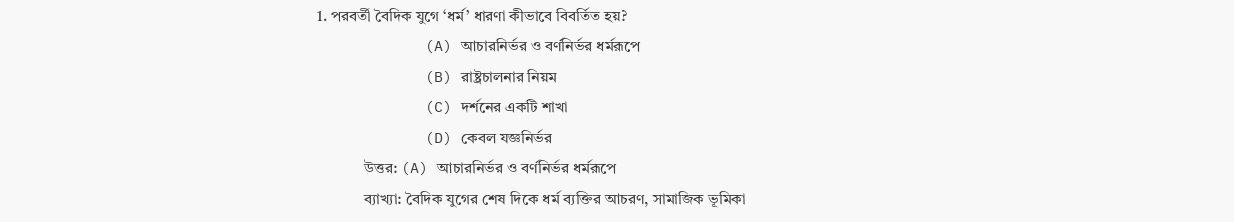1. পরবর্তী বৈদিক যুগে ‘ধর্ম’ ধারণা কীভাবে বিবর্তিত হয়?
            (A) আচারনির্ভর ও বর্ণনির্ভর ধর্মরূপে
            (B) রাষ্ট্রচালনার নিয়ম
            (C) দর্শনের একটি শাখা
            (D) কেবল যজ্ঞনির্ভর
            উত্তর: (A) আচারনির্ভর ও বর্ণনির্ভর ধর্মরূপে
            ব্যাখ্যা: বৈদিক যুগের শেষ দিকে ধর্ম ব্যক্তির আচরণ, সামাজিক ভূমিকা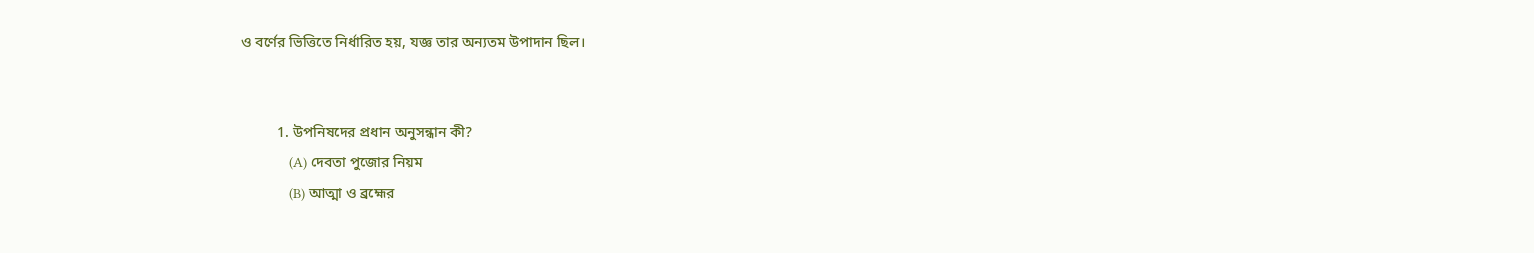ও বর্ণের ভিত্তিতে নির্ধারিত হয়, যজ্ঞ তার অন্যতম উপাদান ছিল।


          1. উপনিষদের প্রধান অনুসন্ধান কী?
            (A) দেবতা পুজোর নিয়ম
            (B) আত্মা ও ব্রহ্মের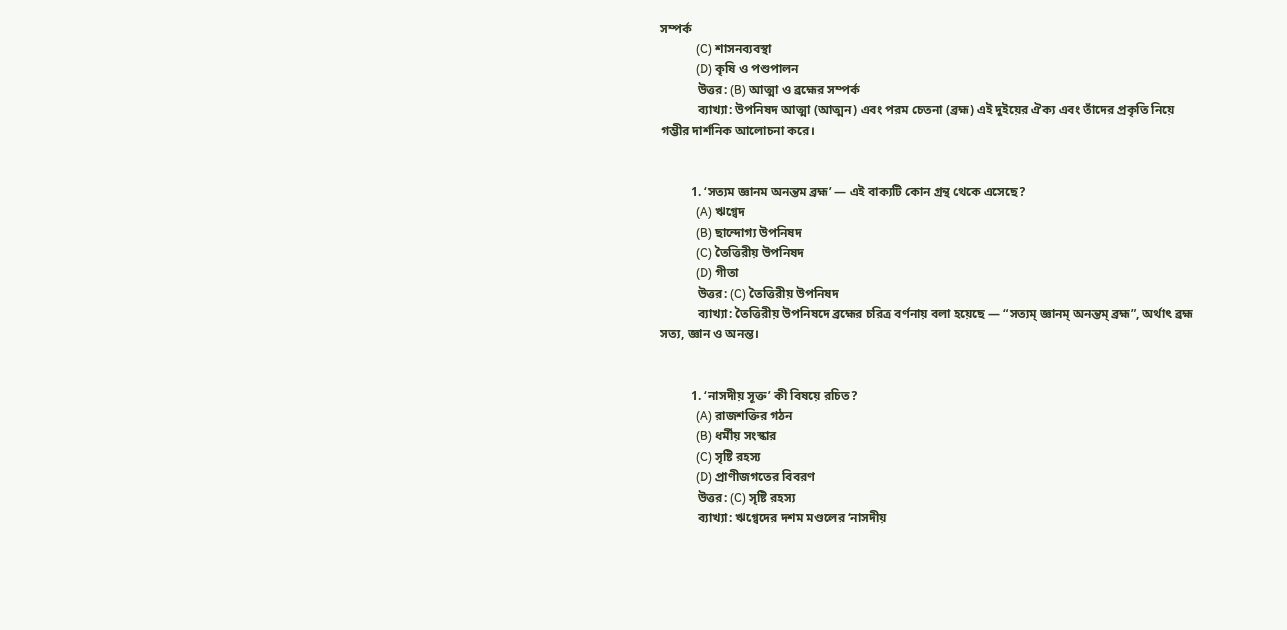সম্পর্ক
            (C) শাসনব্যবস্থা
            (D) কৃষি ও পশুপালন
            উত্তর: (B) আত্মা ও ব্রহ্মের সম্পর্ক
            ব্যাখ্যা: উপনিষদ আত্মা (আত্মন) এবং পরম চেতনা (ব্রহ্ম) এই দুইয়ের ঐক্য এবং তাঁদের প্রকৃতি নিয়ে গম্ভীর দার্শনিক আলোচনা করে।


          1. ‘সত্যম জ্ঞানম অনন্তম ব্রহ্ম’ — এই বাক্যটি কোন গ্রন্থ থেকে এসেছে?
            (A) ঋগ্বেদ
            (B) ছান্দোগ্য উপনিষদ
            (C) তৈত্তিরীয় উপনিষদ
            (D) গীতা
            উত্তর: (C) তৈত্তিরীয় উপনিষদ
            ব্যাখ্যা: তৈত্তিরীয় উপনিষদে ব্রহ্মের চরিত্র বর্ণনায় বলা হয়েছে — “সত্যম্ জ্ঞানম্ অনন্তম্ ব্রহ্ম”, অর্থাৎ ব্রহ্ম সত্য, জ্ঞান ও অনন্ত।


          1. ‘নাসদীয় সূক্ত’ কী বিষয়ে রচিত?
            (A) রাজশক্তির গঠন
            (B) ধর্মীয় সংস্কার
            (C) সৃষ্টি রহস্য
            (D) প্রাণীজগতের বিবরণ
            উত্তর: (C) সৃষ্টি রহস্য
            ব্যাখ্যা: ঋগ্বেদের দশম মণ্ডলের ‘নাসদীয়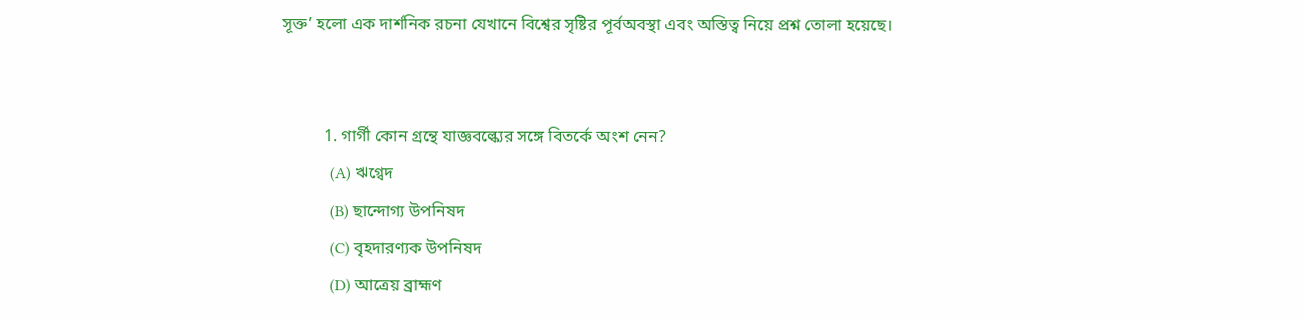সূক্ত’ হলো এক দার্শনিক রচনা যেখানে বিশ্বের সৃষ্টির পূর্বঅবস্থা এবং অস্তিত্ব নিয়ে প্রশ্ন তোলা হয়েছে।


          1. গার্গী কোন গ্রন্থে যাজ্ঞবল্ক্যের সঙ্গে বিতর্কে অংশ নেন?
            (A) ঋগ্বেদ
            (B) ছান্দোগ্য উপনিষদ
            (C) বৃহদারণ্যক উপনিষদ
            (D) আত্রেয় ব্রাহ্মণ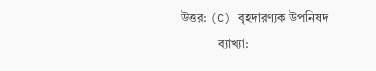উত্তর: (C) বৃহদারণ্যক উপনিষদ
            ব্যাখ্যা: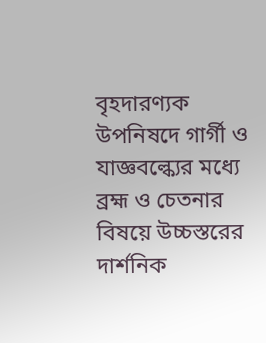বৃহদারণ্যক উপনিষদে গার্গী ও যাজ্ঞবল্ক্যের মধ্যে ব্রহ্ম ও চেতনার বিষয়ে উচ্চস্তরের দার্শনিক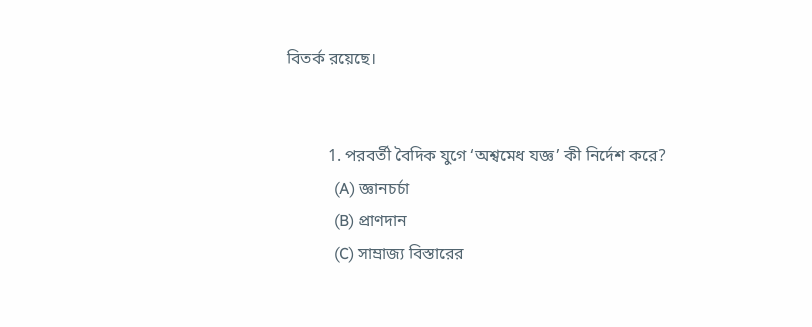বিতর্ক রয়েছে।


          1. পরবর্তী বৈদিক যুগে ‘অশ্বমেধ যজ্ঞ’ কী নির্দেশ করে?
            (A) জ্ঞানচর্চা
            (B) প্রাণদান
            (C) সাম্রাজ্য বিস্তারের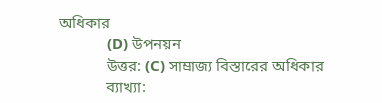অধিকার
            (D) উপনয়ন
            উত্তর: (C) সাম্রাজ্য বিস্তারের অধিকার
            ব্যাখ্যা: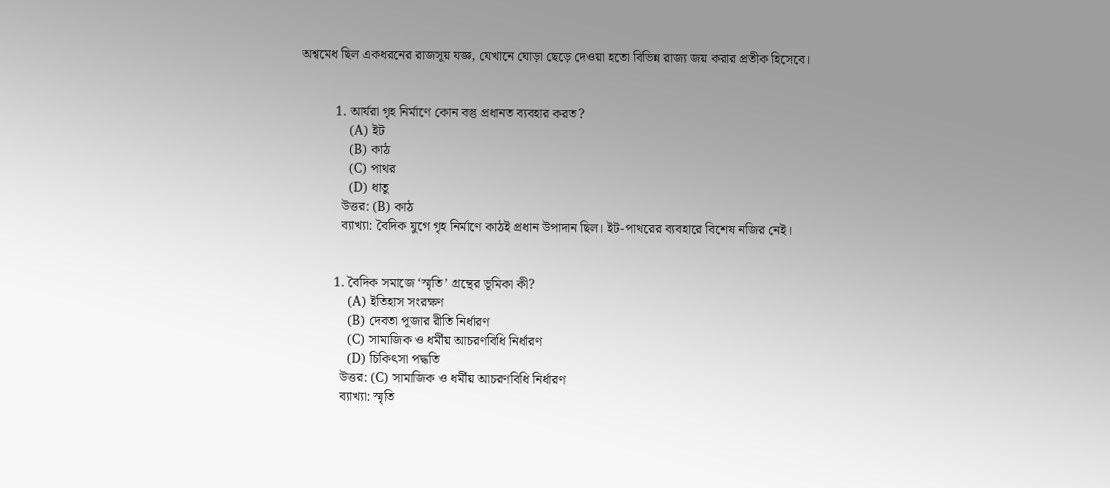অশ্বমেধ ছিল একধরনের রাজসূয় যজ্ঞ, যেখানে ঘোড়া ছেড়ে দেওয়া হতো বিভিন্ন রাজ্য জয় করার প্রতীক হিসেবে।


          1. আর্যরা গৃহ নির্মাণে কোন বস্তু প্রধানত ব্যবহার করত?
            (A) ইট
            (B) কাঠ
            (C) পাথর
            (D) ধাতু
            উত্তর: (B) কাঠ
            ব্যাখ্যা: বৈদিক যুগে গৃহ নির্মাণে কাঠই প্রধান উপাদান ছিল। ইট-পাথরের ব্যবহারে বিশেষ নজির নেই।


          1. বৈদিক সমাজে ‘স্মৃতি’ গ্রন্থের ভূমিকা কী?
            (A) ইতিহাস সংরক্ষণ
            (B) দেবতা পূজার রীতি নির্ধারণ
            (C) সামাজিক ও ধর্মীয় আচরণবিধি নির্ধারণ
            (D) চিকিৎসা পদ্ধতি
            উত্তর: (C) সামাজিক ও ধর্মীয় আচরণবিধি নির্ধারণ
            ব্যাখ্যা: স্মৃতি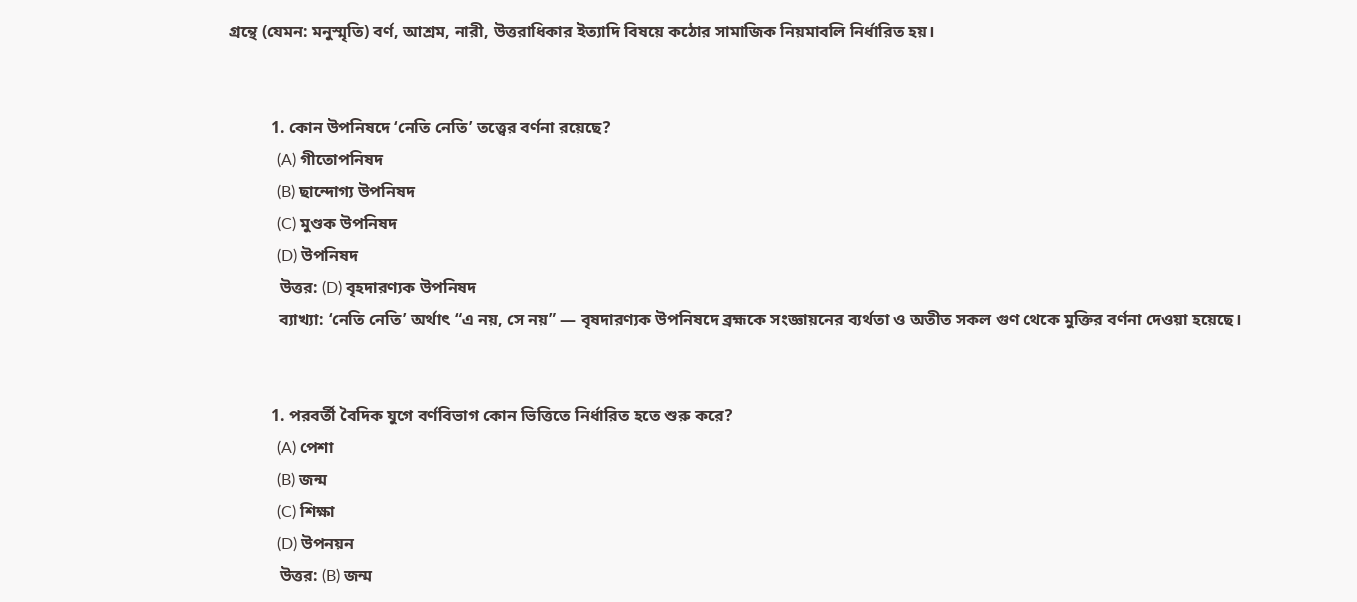গ্রন্থে (যেমন: মনুস্মৃতি) বর্ণ, আশ্রম, নারী, উত্তরাধিকার ইত্যাদি বিষয়ে কঠোর সামাজিক নিয়মাবলি নির্ধারিত হয়।


          1. কোন উপনিষদে ‘নেতি নেতি’ তত্ত্বের বর্ণনা রয়েছে?
            (A) গীতোপনিষদ
            (B) ছান্দোগ্য উপনিষদ
            (C) মুণ্ডক উপনিষদ
            (D) উপনিষদ
            উত্তর: (D) বৃহদারণ্যক উপনিষদ
            ব্যাখ্যা: ‘নেতি নেতি’ অর্থাৎ “এ নয়, সে নয়” — বৃষদারণ্যক উপনিষদে ব্রহ্মকে সংজ্ঞায়নের ব্যর্থতা ও অতীত সকল গুণ থেকে মুক্তির বর্ণনা দেওয়া হয়েছে।


          1. পরবর্তী বৈদিক যুগে বর্ণবিভাগ কোন ভিত্তিতে নির্ধারিত হতে শুরু করে?
            (A) পেশা
            (B) জন্ম
            (C) শিক্ষা
            (D) উপনয়ন
            উত্তর: (B) জন্ম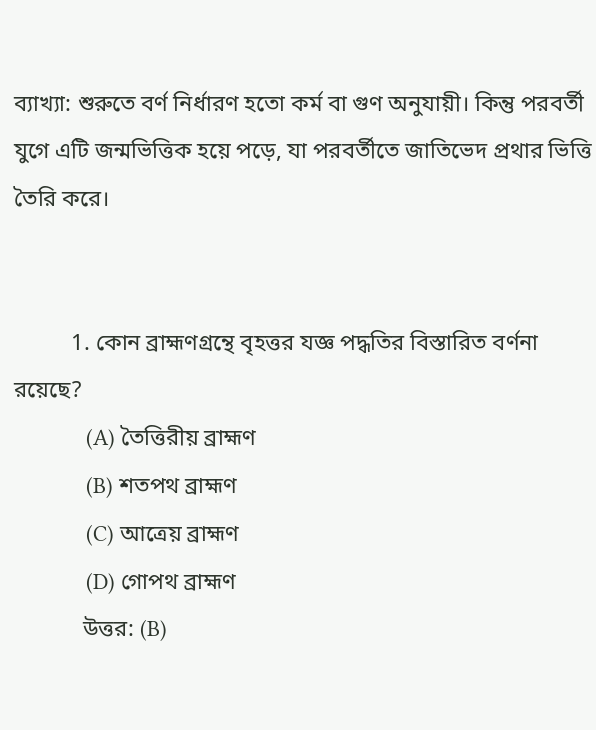ব্যাখ্যা: শুরুতে বর্ণ নির্ধারণ হতো কর্ম বা গুণ অনুযায়ী। কিন্তু পরবর্তী যুগে এটি জন্মভিত্তিক হয়ে পড়ে, যা পরবর্তীতে জাতিভেদ প্রথার ভিত্তি তৈরি করে।


          1. কোন ব্রাহ্মণগ্রন্থে বৃহত্তর যজ্ঞ পদ্ধতির বিস্তারিত বর্ণনা রয়েছে?
            (A) তৈত্তিরীয় ব্রাহ্মণ
            (B) শতপথ ব্রাহ্মণ
            (C) আত্রেয় ব্রাহ্মণ
            (D) গোপথ ব্রাহ্মণ
            উত্তর: (B)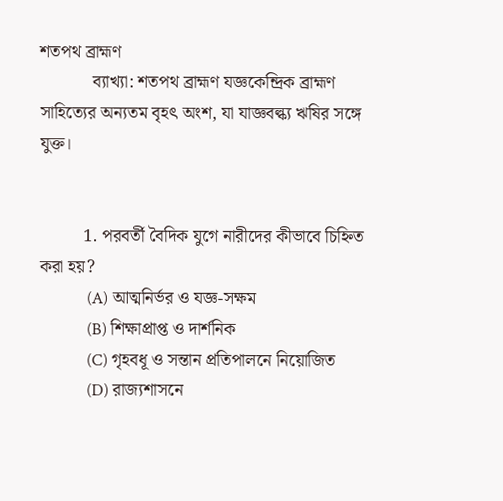শতপথ ব্রাহ্মণ
            ব্যাখ্যা: শতপথ ব্রাহ্মণ যজ্ঞকেন্দ্রিক ব্রাহ্মণ সাহিত্যের অন্যতম বৃহৎ অংশ, যা যাজ্ঞবল্ক্য ঋষির সঙ্গে যুক্ত।


          1. পরবর্তী বৈদিক যুগে নারীদের কীভাবে চিহ্নিত করা হয়?
            (A) আত্মনির্ভর ও যজ্ঞ-সক্ষম
            (B) শিক্ষাপ্রাপ্ত ও দার্শনিক
            (C) গৃহবধূ ও সন্তান প্রতিপালনে নিয়োজিত
            (D) রাজ্যশাসনে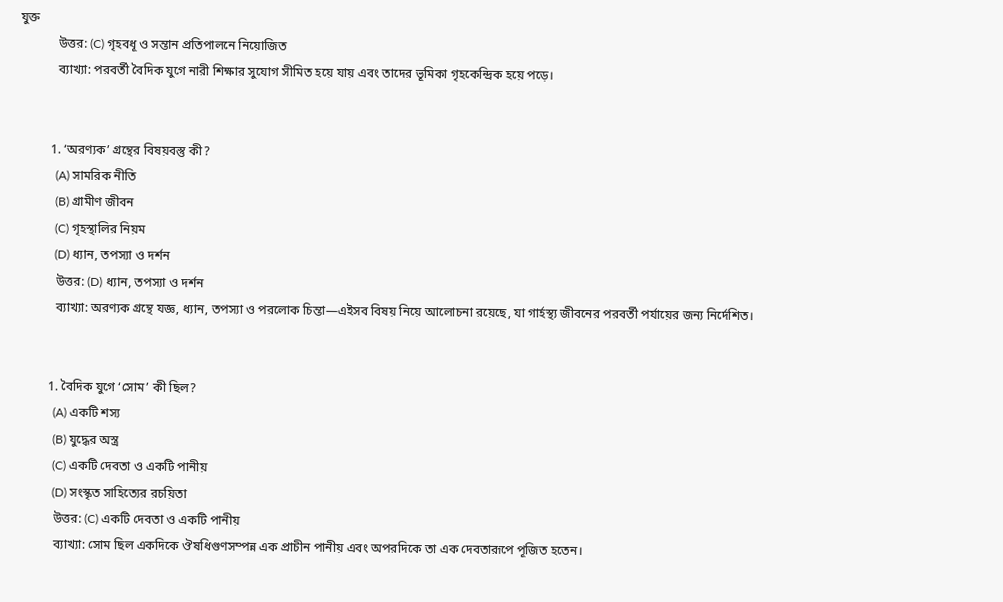যুক্ত
            উত্তর: (C) গৃহবধূ ও সন্তান প্রতিপালনে নিয়োজিত
            ব্যাখ্যা: পরবর্তী বৈদিক যুগে নারী শিক্ষার সুযোগ সীমিত হয়ে যায় এবং তাদের ভূমিকা গৃহকেন্দ্রিক হয়ে পড়ে।


          1. ‘অরণ্যক’ গ্রন্থের বিষয়বস্তু কী?
            (A) সামরিক নীতি
            (B) গ্রামীণ জীবন
            (C) গৃহস্থালির নিয়ম
            (D) ধ্যান, তপস্যা ও দর্শন
            উত্তর: (D) ধ্যান, তপস্যা ও দর্শন
            ব্যাখ্যা: অরণ্যক গ্রন্থে যজ্ঞ, ধ্যান, তপস্যা ও পরলোক চিন্তা—এইসব বিষয় নিয়ে আলোচনা রয়েছে, যা গার্হস্থ্য জীবনের পরবর্তী পর্যায়ের জন্য নির্দেশিত।


          1. বৈদিক যুগে ‘সোম’ কী ছিল?
            (A) একটি শস্য
            (B) যুদ্ধের অস্ত্র
            (C) একটি দেবতা ও একটি পানীয়
            (D) সংস্কৃত সাহিত্যের রচয়িতা
            উত্তর: (C) একটি দেবতা ও একটি পানীয়
            ব্যাখ্যা: সোম ছিল একদিকে ঔষধিগুণসম্পন্ন এক প্রাচীন পানীয় এবং অপরদিকে তা এক দেবতারূপে পূজিত হতেন।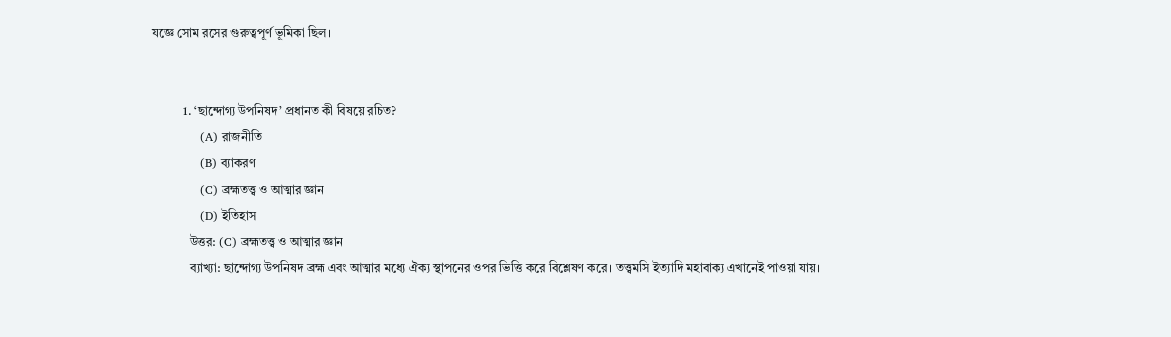যজ্ঞে সোম রসের গুরুত্বপূর্ণ ভূমিকা ছিল।


          1. ‘ছান্দোগ্য উপনিষদ’ প্রধানত কী বিষয়ে রচিত?
            (A) রাজনীতি
            (B) ব্যাকরণ
            (C) ব্রহ্মতত্ত্ব ও আত্মার জ্ঞান
            (D) ইতিহাস
            উত্তর: (C) ব্রহ্মতত্ত্ব ও আত্মার জ্ঞান
            ব্যাখ্যা: ছান্দোগ্য উপনিষদ ব্রহ্ম এবং আত্মার মধ্যে ঐক্য স্থাপনের ওপর ভিত্তি করে বিশ্লেষণ করে। তত্ত্বমসি ইত্যাদি মহাবাক্য এখানেই পাওয়া যায়।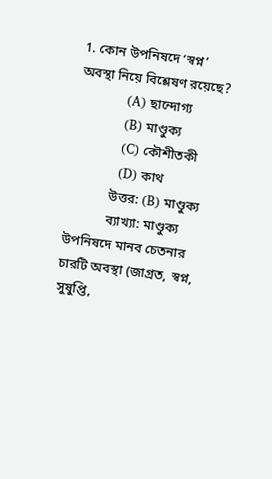1. কোন উপনিষদে ‘স্বপ্ন’ অবস্থা নিয়ে বিশ্লেষণ রয়েছে?
            (A) ছান্দোগ্য
            (B) মাণ্ডুক্য
            (C) কৌশীতকী
            (D) কাথ
            উত্তর: (B) মাণ্ডুক্য
            ব্যাখ্যা: মাণ্ডুক্য উপনিষদে মানব চেতনার চারটি অবস্থা (জাগ্রত, স্বপ্ন, সুষুপ্তি,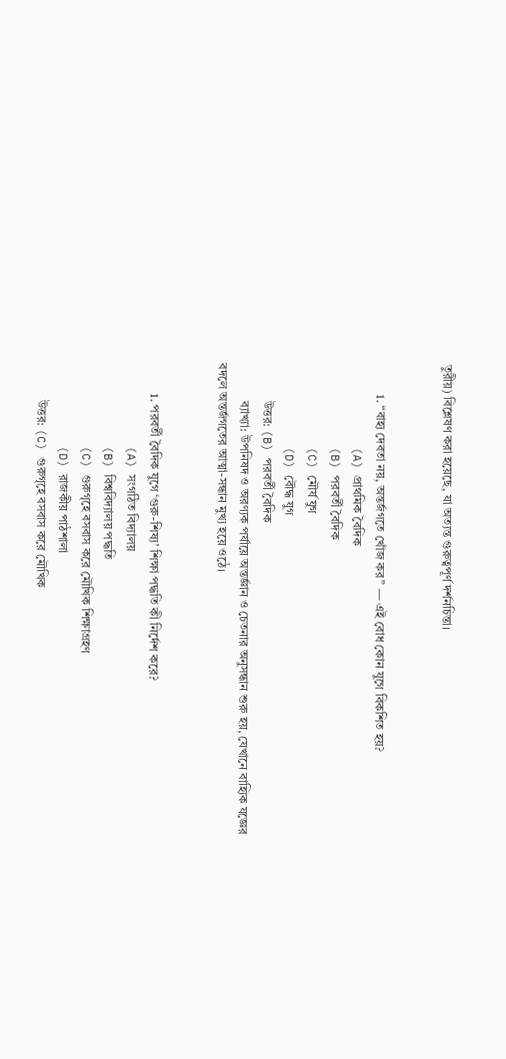তুরীয়) বিশ্লেষণ করা হয়েছে, যা অত্যন্ত গুরুত্বপূর্ণ দর্শনচিন্তা।


          1. “বাহ্য দেবতা নয়, অন্তর্জগতে খোঁজ কর” — এই বোধ কোন যুগে বিকশিত হয়?
            (A) প্রাথমিক বৈদিক
            (B) পরবর্তী বৈদিক
            (C) মৌর্য যুগ
            (D) বৌদ্ধ যুগ
            উত্তর: (B) পরবর্তী বৈদিক
            ব্যাখ্যা: উপনিষদ ও অরণ্যক পর্যায়ে অন্তর্জ্ঞান ও চেতনার অনুসন্ধান শুরু হয়, যেখানে বাহ্যিক যজ্ঞের বদলে অন্তর্জগতের আত্মা-সন্ধান মুখ্য হয়ে ওঠে।


          1. পরবর্তী বৈদিক যুগে ‘গুরু-শিষ্য’ শিক্ষা পদ্ধতি কী নির্দেশ করে?
            (A) সংগঠিত বিদ্যালয়
            (B) বিশ্ববিদ্যালয় পদ্ধতি
            (C) গুরুগৃহে বসবাস করে মৌখিক শিক্ষাগ্রহণ
            (D) রাজকীয় পাঠশালা
            উত্তর: (C) গুরুগৃহে বসবাস করে মৌখিক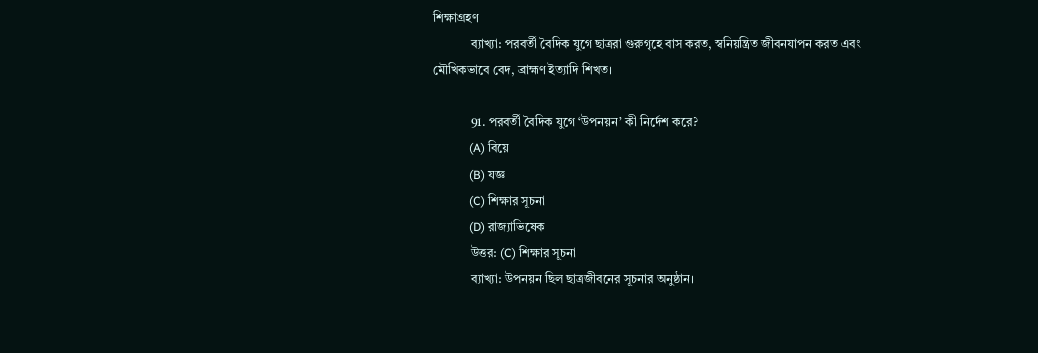শিক্ষাগ্রহণ
            ব্যাখ্যা: পরবর্তী বৈদিক যুগে ছাত্ররা গুরুগৃহে বাস করত, স্বনিয়ন্ত্রিত জীবনযাপন করত এবং মৌখিকভাবে বেদ, ব্রাহ্মণ ইত্যাদি শিখত।

            91. পরবর্তী বৈদিক যুগে ‘উপনয়ন’ কী নির্দেশ করে?
            (A) বিয়ে
            (B) যজ্ঞ
            (C) শিক্ষার সূচনা
            (D) রাজ্যাভিষেক
            উত্তর: (C) শিক্ষার সূচনা
            ব্যাখ্যা: উপনয়ন ছিল ছাত্রজীবনের সূচনার অনুষ্ঠান।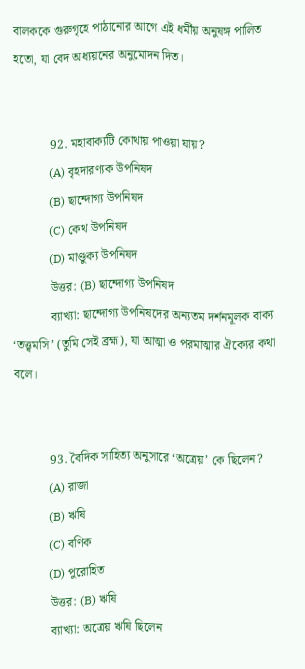বালককে গুরুগৃহে পাঠানোর আগে এই ধর্মীয় অনুষঙ্গ পালিত হতো, যা বেদ অধ্যয়নের অনুমোদন দিত।


            92. মহাবাক্যটি কোথায় পাওয়া যায়?
            (A) বৃহদারণ্যক উপনিষদ
            (B) ছান্দোগ্য উপনিষদ
            (C) কেথ উপনিষদ
            (D) মাণ্ডুক্য উপনিষদ
            উত্তর: (B) ছান্দোগ্য উপনিষদ
            ব্যাখ্যা: ছান্দোগ্য উপনিষদের অন্যতম দর্শনমূলক বাক্য ‘তত্ত্বমসি’ (তুমি সেই ব্রহ্ম), যা আত্মা ও পরমাত্মার ঐক্যের কথা বলে।


            93. বৈদিক সাহিত্য অনুসারে ‘অত্রেয়’ কে ছিলেন?
            (A) রাজা
            (B) ঋষি
            (C) বণিক
            (D) পুরোহিত
            উত্তর: (B) ঋষি
            ব্যাখ্যা: অত্রেয় ঋষি ছিলেন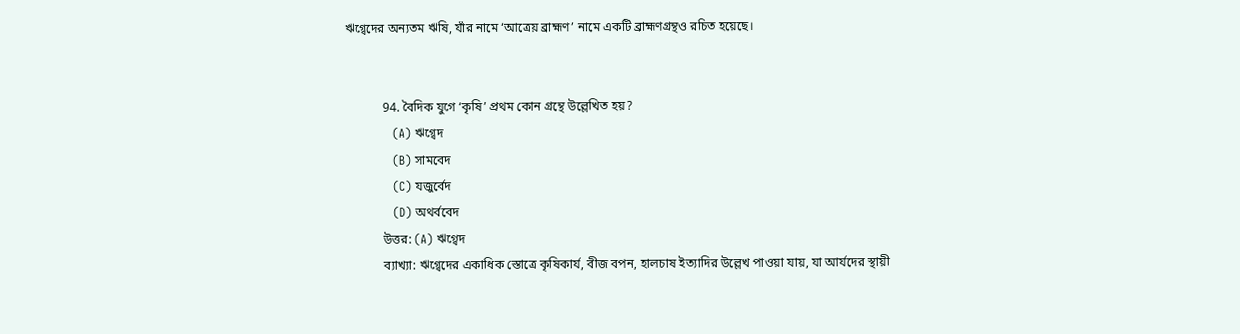ঋগ্বেদের অন্যতম ঋষি, যাঁর নামে ‘আত্রেয় ব্রাহ্মণ’ নামে একটি ব্রাহ্মণগ্রন্থও রচিত হয়েছে।


            94. বৈদিক যুগে ‘কৃষি’ প্রথম কোন গ্রন্থে উল্লেখিত হয়?
            (A) ঋগ্বেদ
            (B) সামবেদ
            (C) যজুর্বেদ
            (D) অথর্ববেদ
            উত্তর: (A) ঋগ্বেদ
            ব্যাখ্যা: ঋগ্বেদের একাধিক স্তোত্রে কৃষিকার্য, বীজ বপন, হালচাষ ইত্যাদির উল্লেখ পাওয়া যায়, যা আর্যদের স্থায়ী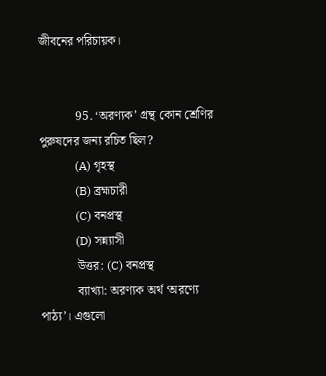জীবনের পরিচায়ক।


            95. ‘অরণ্যক’ গ্রন্থ কোন শ্রেণির পুরুষদের জন্য রচিত ছিল?
            (A) গৃহস্থ
            (B) ব্রহ্মচারী
            (C) বনপ্রস্থ
            (D) সন্ন্যাসী
            উত্তর: (C) বনপ্রস্থ
            ব্যাখ্যা: অরণ্যক অর্থ ‘অরণ্যে পাঠ্য’। এগুলো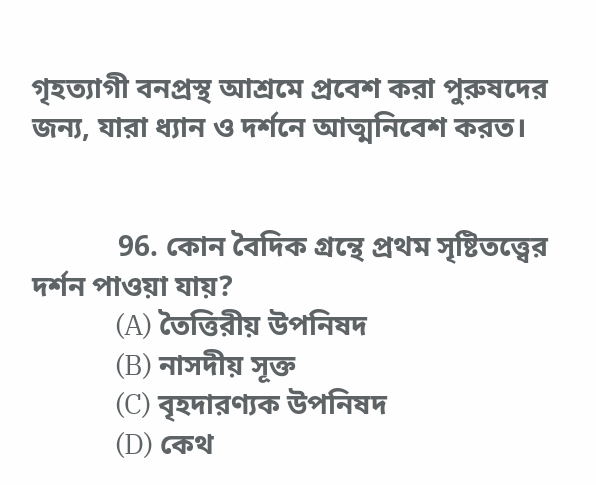গৃহত্যাগী বনপ্রস্থ আশ্রমে প্রবেশ করা পুরুষদের জন্য, যারা ধ্যান ও দর্শনে আত্মনিবেশ করত।


            96. কোন বৈদিক গ্রন্থে প্রথম সৃষ্টিতত্ত্বের দর্শন পাওয়া যায়?
            (A) তৈত্তিরীয় উপনিষদ
            (B) নাসদীয় সূক্ত
            (C) বৃহদারণ্যক উপনিষদ
            (D) কেথ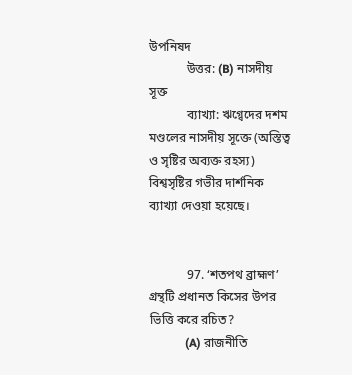উপনিষদ
            উত্তর: (B) নাসদীয় সূক্ত
            ব্যাখ্যা: ঋগ্বেদের দশম মণ্ডলের নাসদীয় সূক্তে (অস্তিত্ব ও সৃষ্টির অব্যক্ত রহস্য) বিশ্বসৃষ্টির গভীর দার্শনিক ব্যাখ্যা দেওয়া হয়েছে।


            97. ‘শতপথ ব্রাহ্মণ’ গ্রন্থটি প্রধানত কিসের উপর ভিত্তি করে রচিত?
            (A) রাজনীতি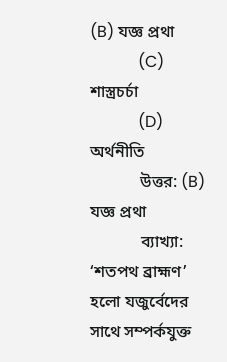(B) যজ্ঞ প্রথা
            (C) শাস্ত্রচর্চা
            (D) অর্থনীতি
            উত্তর: (B) যজ্ঞ প্রথা
            ব্যাখ্যা: ‘শতপথ ব্রাহ্মণ’ হলো যজুর্বেদের সাথে সম্পর্কযুক্ত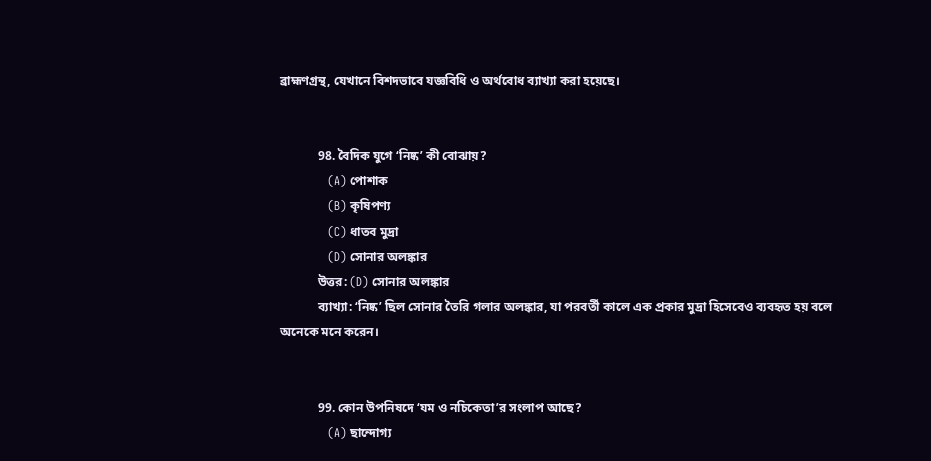ব্রাহ্মণগ্রন্থ, যেখানে বিশদভাবে যজ্ঞবিধি ও অর্থবোধ ব্যাখ্যা করা হয়েছে।


            98. বৈদিক যুগে ‘নিষ্ক’ কী বোঝায়?
            (A) পোশাক
            (B) কৃষিপণ্য
            (C) ধাতব মুদ্রা
            (D) সোনার অলঙ্কার
            উত্তর: (D) সোনার অলঙ্কার
            ব্যাখ্যা: ‘নিষ্ক’ ছিল সোনার তৈরি গলার অলঙ্কার, যা পরবর্তী কালে এক প্রকার মুদ্রা হিসেবেও ব্যবহৃত হয় বলে অনেকে মনে করেন।


            99. কোন উপনিষদে ‘যম ও নচিকেতা’র সংলাপ আছে?
            (A) ছান্দোগ্য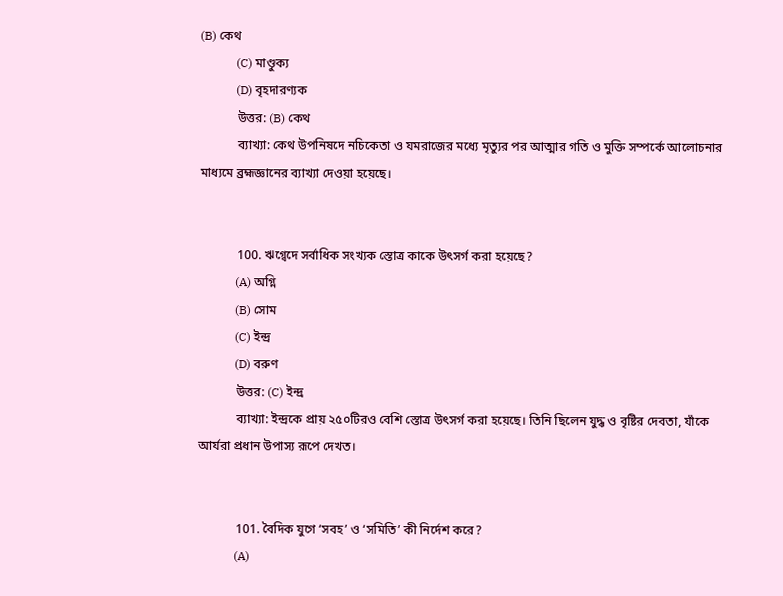(B) কেথ
            (C) মাণ্ডুক্য
            (D) বৃহদারণ্যক
            উত্তর: (B) কেথ
            ব্যাখ্যা: কেথ উপনিষদে নচিকেতা ও যমরাজের মধ্যে মৃত্যুর পর আত্মার গতি ও মুক্তি সম্পর্কে আলোচনার মাধ্যমে ব্রহ্মজ্ঞানের ব্যাখ্যা দেওয়া হয়েছে।


            100. ঋগ্বেদে সর্বাধিক সংখ্যক স্তোত্র কাকে উৎসর্গ করা হয়েছে?
            (A) অগ্নি
            (B) সোম
            (C) ইন্দ্র
            (D) বরুণ
            উত্তর: (C) ইন্দ্র
            ব্যাখ্যা: ইন্দ্রকে প্রায় ২৫০টিরও বেশি স্তোত্র উৎসর্গ করা হয়েছে। তিনি ছিলেন যুদ্ধ ও বৃষ্টির দেবতা, যাঁকে আর্যরা প্রধান উপাস্য রূপে দেখত।


            101. বৈদিক যুগে ‘সবহ’ ও ‘সমিতি’ কী নির্দেশ করে?
            (A)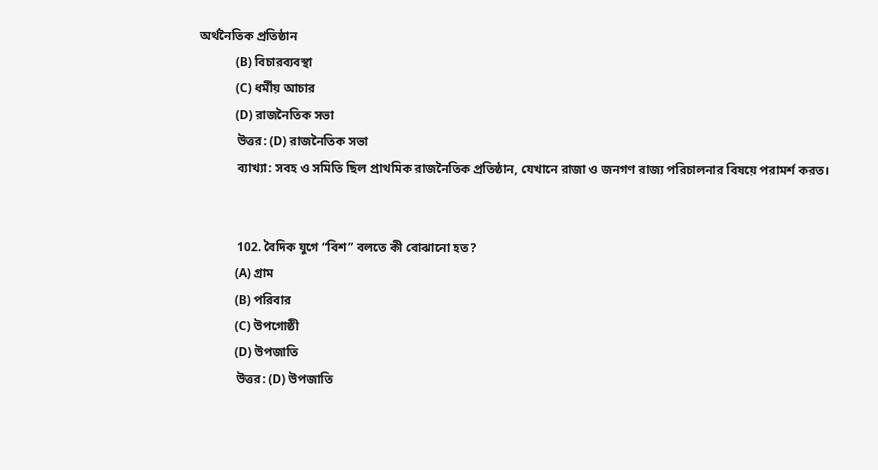অর্থনৈতিক প্রতিষ্ঠান
            (B) বিচারব্যবস্থা
            (C) ধর্মীয় আচার
            (D) রাজনৈতিক সভা
            উত্তর: (D) রাজনৈতিক সভা
            ব্যাখ্যা: সবহ ও সমিতি ছিল প্রাথমিক রাজনৈতিক প্রতিষ্ঠান, যেখানে রাজা ও জনগণ রাজ্য পরিচালনার বিষয়ে পরামর্শ করত।


            102. বৈদিক যুগে “বিশ” বলতে কী বোঝানো হত?
            (A) গ্রাম
            (B) পরিবার
            (C) উপগোষ্ঠী
            (D) উপজাতি
            উত্তর: (D) উপজাতি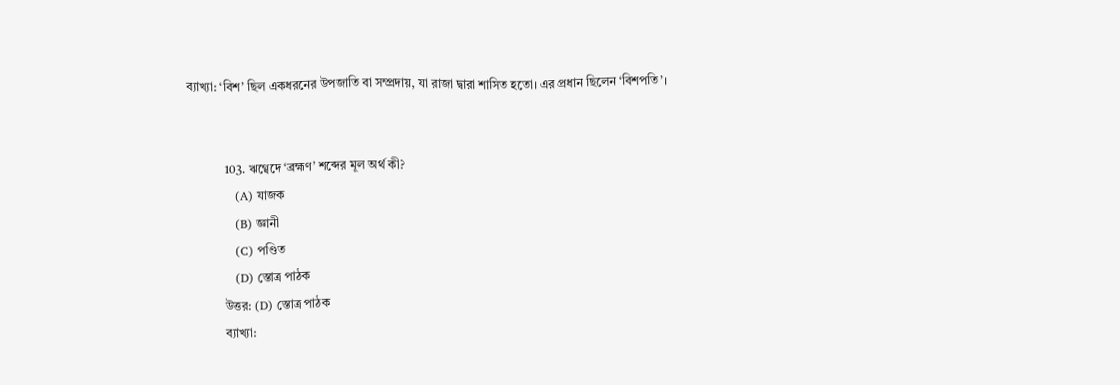ব্যাখ্যা: ‘বিশ’ ছিল একধরনের উপজাতি বা সম্প্রদায়, যা রাজা দ্বারা শাসিত হতো। এর প্রধান ছিলেন ‘বিশপতি’।


            103. ঋগ্বেদে ‘ব্রহ্মণ’ শব্দের মূল অর্থ কী?
            (A) যাজক
            (B) জ্ঞানী
            (C) পণ্ডিত
            (D) স্তোত্র পাঠক
            উত্তর: (D) স্তোত্র পাঠক
            ব্যাখ্যা: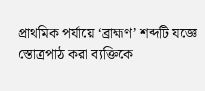প্রাথমিক পর্যায়ে ‘ব্রাহ্মণ’ শব্দটি যজ্ঞে স্তোত্রপাঠ করা ব্যক্তিকে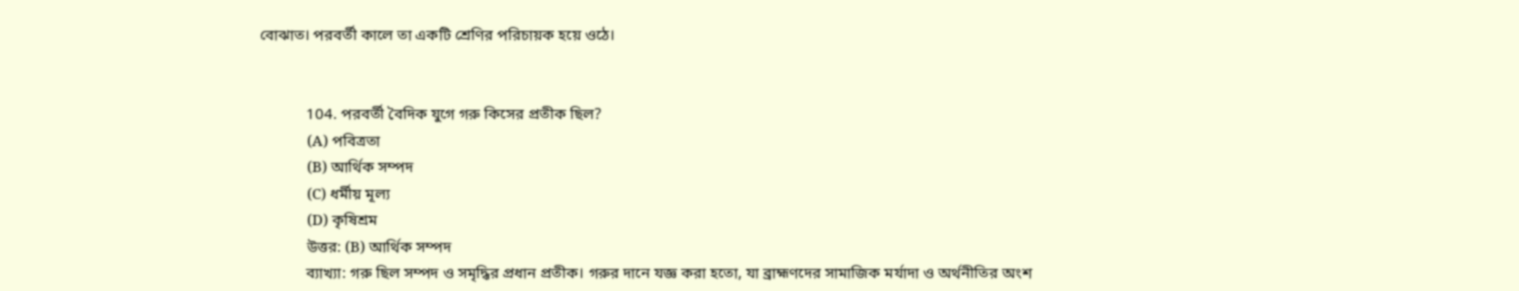বোঝাত। পরবর্তী কালে তা একটি শ্রেণির পরিচায়ক হয়ে ওঠে।


            104. পরবর্তী বৈদিক যুগে গরু কিসের প্রতীক ছিল?
            (A) পবিত্রতা
            (B) আর্থিক সম্পদ
            (C) ধর্মীয় মূল্য
            (D) কৃষিশ্রম
            উত্তর: (B) আর্থিক সম্পদ
            ব্যাখ্যা: গরু ছিল সম্পদ ও সমৃদ্ধির প্রধান প্রতীক। গরুর দানে যজ্ঞ করা হতো, যা ব্রাহ্মণদের সামাজিক মর্যাদা ও অর্থনীতির অংশ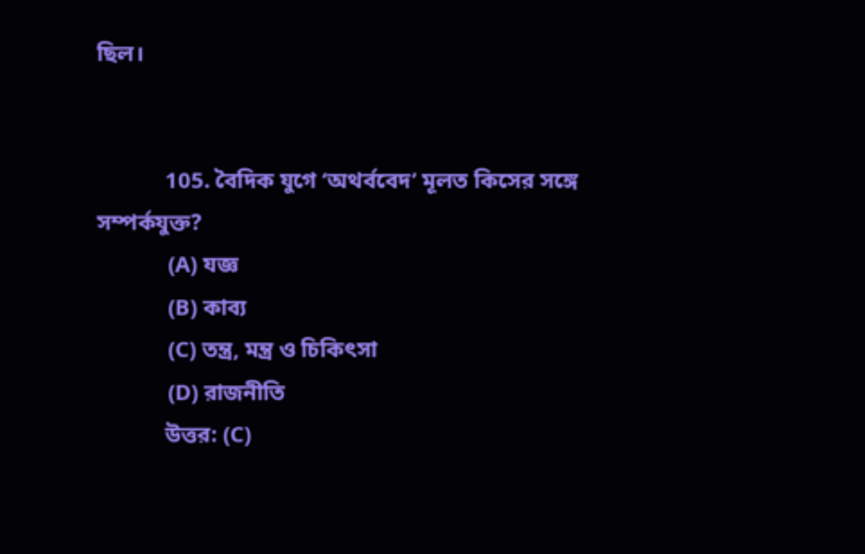ছিল।


            105. বৈদিক যুগে ‘অথর্ববেদ’ মূলত কিসের সঙ্গে সম্পর্কযুক্ত?
            (A) যজ্ঞ
            (B) কাব্য
            (C) তন্ত্র, মন্ত্র ও চিকিৎসা
            (D) রাজনীতি
            উত্তর: (C)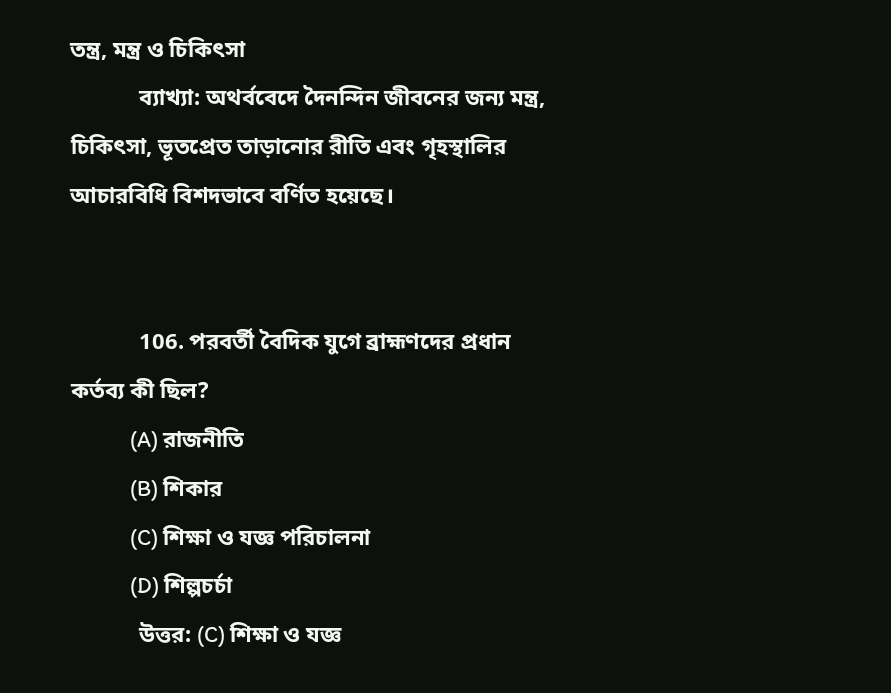তন্ত্র, মন্ত্র ও চিকিৎসা
            ব্যাখ্যা: অথর্ববেদে দৈনন্দিন জীবনের জন্য মন্ত্র, চিকিৎসা, ভূতপ্রেত তাড়ানোর রীতি এবং গৃহস্থালির আচারবিধি বিশদভাবে বর্ণিত হয়েছে।


            106. পরবর্তী বৈদিক যুগে ব্রাহ্মণদের প্রধান কর্তব্য কী ছিল?
            (A) রাজনীতি
            (B) শিকার
            (C) শিক্ষা ও যজ্ঞ পরিচালনা
            (D) শিল্পচর্চা
            উত্তর: (C) শিক্ষা ও যজ্ঞ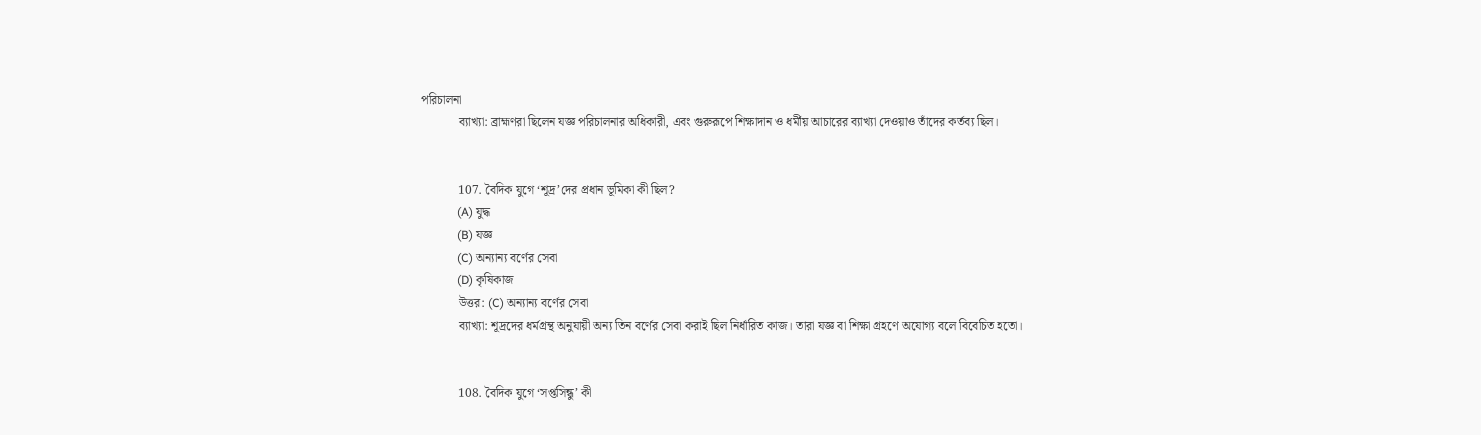পরিচালনা
            ব্যাখ্যা: ব্রাহ্মণরা ছিলেন যজ্ঞ পরিচালনার অধিকারী, এবং গুরুরূপে শিক্ষাদান ও ধর্মীয় আচারের ব্যাখ্যা দেওয়াও তাঁদের কর্তব্য ছিল।


            107. বৈদিক যুগে ‘শূদ্র’দের প্রধান ভূমিকা কী ছিল?
            (A) যুদ্ধ
            (B) যজ্ঞ
            (C) অন্যান্য বর্ণের সেবা
            (D) কৃষিকাজ
            উত্তর: (C) অন্যান্য বর্ণের সেবা
            ব্যাখ্যা: শূদ্রদের ধর্মগ্রন্থ অনুযায়ী অন্য তিন বর্ণের সেবা করাই ছিল নির্ধারিত কাজ। তারা যজ্ঞ বা শিক্ষা গ্রহণে অযোগ্য বলে বিবেচিত হতো।


            108. বৈদিক যুগে ‘সপ্তসিন্ধু’ কী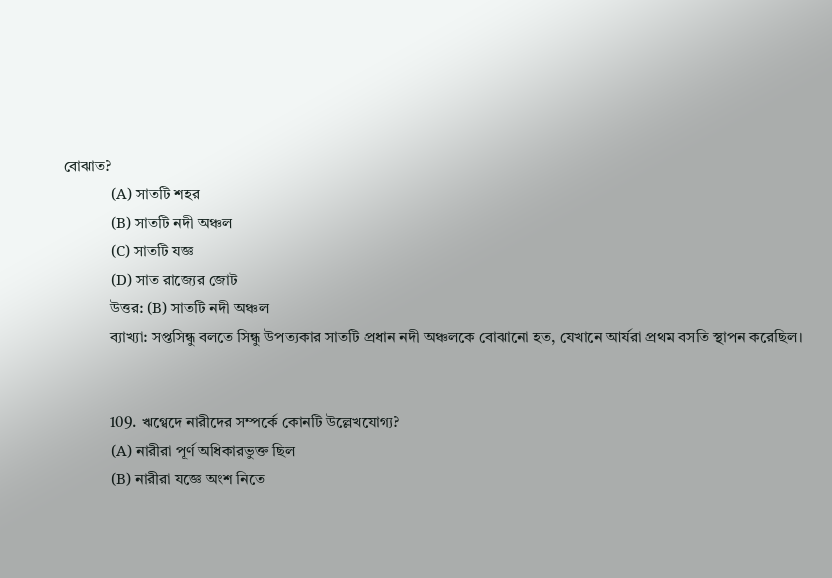বোঝাত?
            (A) সাতটি শহর
            (B) সাতটি নদী অঞ্চল
            (C) সাতটি যজ্ঞ
            (D) সাত রাজ্যের জোট
            উত্তর: (B) সাতটি নদী অঞ্চল
            ব্যাখ্যা: সপ্তসিন্ধু বলতে সিন্ধু উপত্যকার সাতটি প্রধান নদী অঞ্চলকে বোঝানো হত, যেখানে আর্যরা প্রথম বসতি স্থাপন করেছিল।


            109. ঋগ্বেদে নারীদের সম্পর্কে কোনটি উল্লেখযোগ্য?
            (A) নারীরা পূর্ণ অধিকারভুক্ত ছিল
            (B) নারীরা যজ্ঞে অংশ নিতে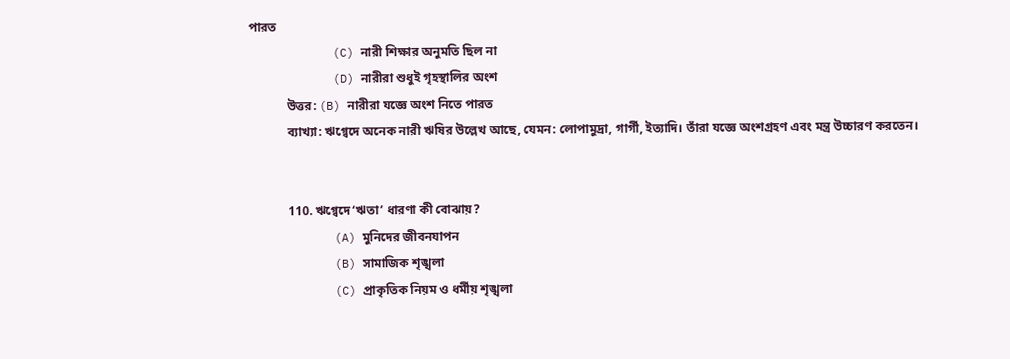পারত
            (C) নারী শিক্ষার অনুমতি ছিল না
            (D) নারীরা শুধুই গৃহস্থালির অংশ
            উত্তর: (B) নারীরা যজ্ঞে অংশ নিতে পারত
            ব্যাখ্যা: ঋগ্বেদে অনেক নারী ঋষির উল্লেখ আছে, যেমন: লোপামুদ্রা, গার্গী, ইত্যাদি। তাঁরা যজ্ঞে অংশগ্রহণ এবং মন্ত্র উচ্চারণ করতেন।


            110. ঋগ্বেদে ‘ঋতা’ ধারণা কী বোঝায়?
            (A) মুনিদের জীবনযাপন
            (B) সামাজিক শৃঙ্খলা
            (C) প্রাকৃতিক নিয়ম ও ধর্মীয় শৃঙ্খলা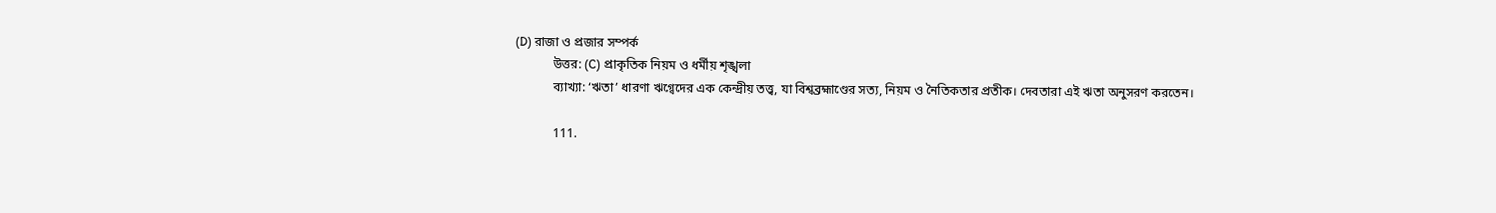(D) রাজা ও প্রজার সম্পর্ক
            উত্তর: (C) প্রাকৃতিক নিয়ম ও ধর্মীয় শৃঙ্খলা
            ব্যাখ্যা: ‘ঋতা’ ধারণা ঋগ্বেদের এক কেন্দ্রীয় তত্ত্ব, যা বিশ্বব্রহ্মাণ্ডের সত্য, নিয়ম ও নৈতিকতার প্রতীক। দেবতারা এই ঋতা অনুসরণ করতেন।

            111.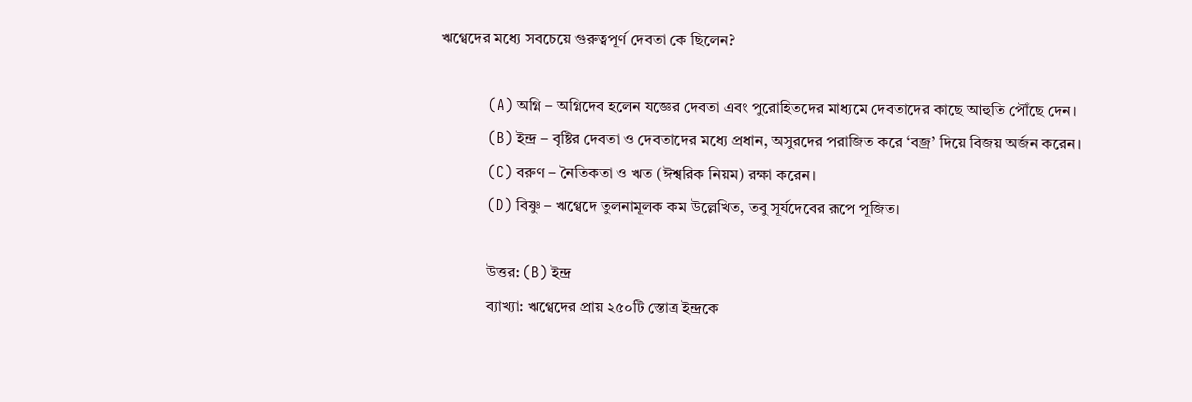ঋগ্বেদের মধ্যে সবচেয়ে গুরুত্বপূর্ণ দেবতা কে ছিলেন?

            (A) অগ্নি – অগ্নিদেব হলেন যজ্ঞের দেবতা এবং পুরোহিতদের মাধ্যমে দেবতাদের কাছে আহুতি পৌঁছে দেন।
            (B) ইন্দ্র – বৃষ্টির দেবতা ও দেবতাদের মধ্যে প্রধান, অসুরদের পরাজিত করে ‘বজ্র’ দিয়ে বিজয় অর্জন করেন।
            (C) বরুণ – নৈতিকতা ও ঋত (ঈশ্বরিক নিয়ম) রক্ষা করেন।
            (D) বিষ্ণু – ঋগ্বেদে তুলনামূলক কম উল্লেখিত, তবু সূর্যদেবের রূপে পূজিত।

            উত্তর: (B) ইন্দ্র
            ব্যাখ্যা: ঋগ্বেদের প্রায় ২৫০টি স্তোত্র ইন্দ্রকে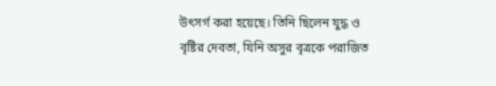উৎসর্গ করা হয়েছে। তিনি ছিলেন যুদ্ধ ও বৃষ্টির দেবতা, যিনি অসুর বৃত্রকে পরাজিত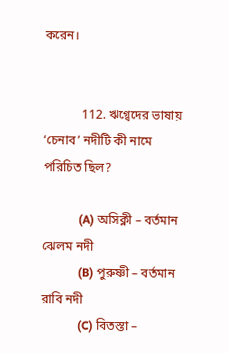করেন।


            112. ঋগ্বেদের ভাষায় ‘চেনাব’ নদীটি কী নামে পরিচিত ছিল?

            (A) অসিক্নী – বর্তমান ঝেলম নদী
            (B) পুরুষ্ণী – বর্তমান রাবি নদী
            (C) বিতস্তা –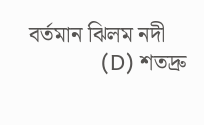বর্তমান ঝিলম নদী
            (D) শতদ্রু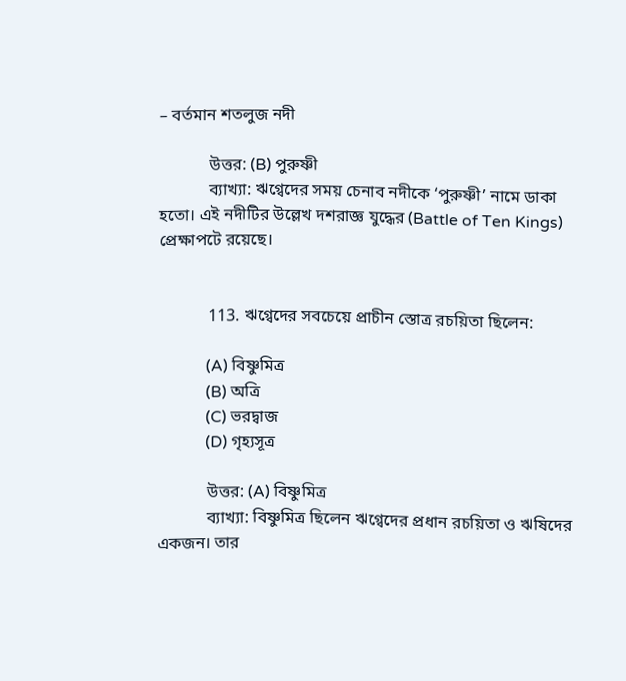– বর্তমান শতলুজ নদী

            উত্তর: (B) পুরুষ্ণী
            ব্যাখ্যা: ঋগ্বেদের সময় চেনাব নদীকে ‘পুরুষ্ণী’ নামে ডাকা হতো। এই নদীটির উল্লেখ দশরাজ্ঞ যুদ্ধের (Battle of Ten Kings) প্রেক্ষাপটে রয়েছে।


            113. ঋগ্বেদের সবচেয়ে প্রাচীন স্তোত্র রচয়িতা ছিলেন:

            (A) বিষ্ণুমিত্র
            (B) অত্রি
            (C) ভরদ্বাজ
            (D) গৃহ্যসূত্র

            উত্তর: (A) বিষ্ণুমিত্র
            ব্যাখ্যা: বিষ্ণুমিত্র ছিলেন ঋগ্বেদের প্রধান রচয়িতা ও ঋষিদের একজন। তার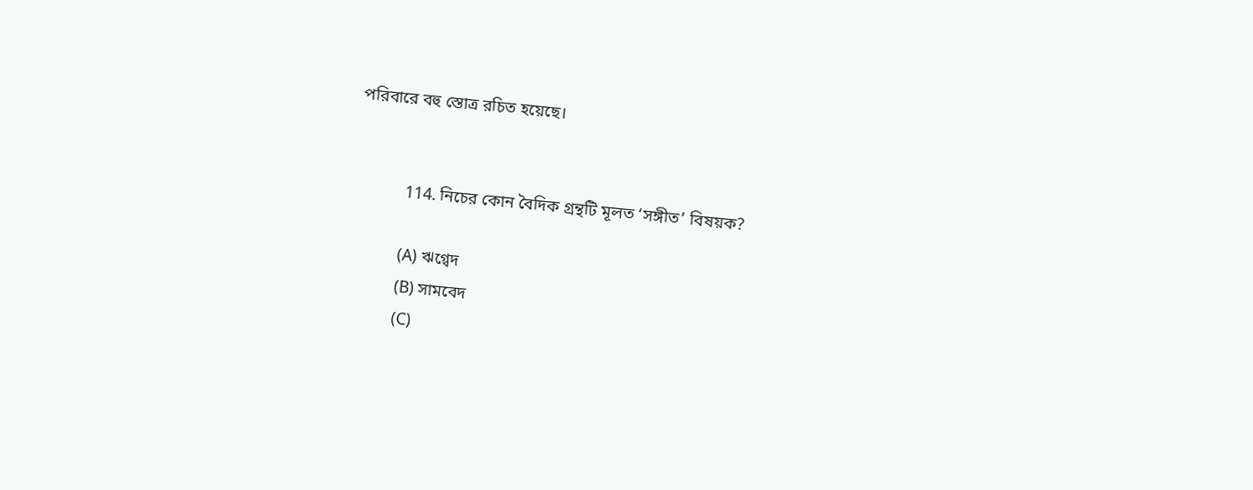পরিবারে বহু স্তোত্র রচিত হয়েছে।


            114. নিচের কোন বৈদিক গ্রন্থটি মূলত ‘সঙ্গীত’ বিষয়ক?

            (A) ঋগ্বেদ
            (B) সামবেদ
            (C)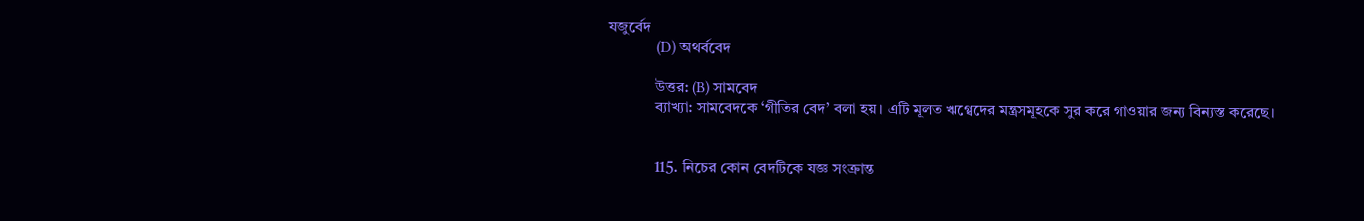যজুর্বেদ
            (D) অথর্ববেদ

            উত্তর: (B) সামবেদ
            ব্যাখ্যা: সামবেদকে ‘গীতির বেদ’ বলা হয়। এটি মূলত ঋগ্বেদের মন্ত্রসমূহকে সুর করে গাওয়ার জন্য বিন্যস্ত করেছে।


            115. নিচের কোন বেদটিকে যজ্ঞ সংক্রান্ত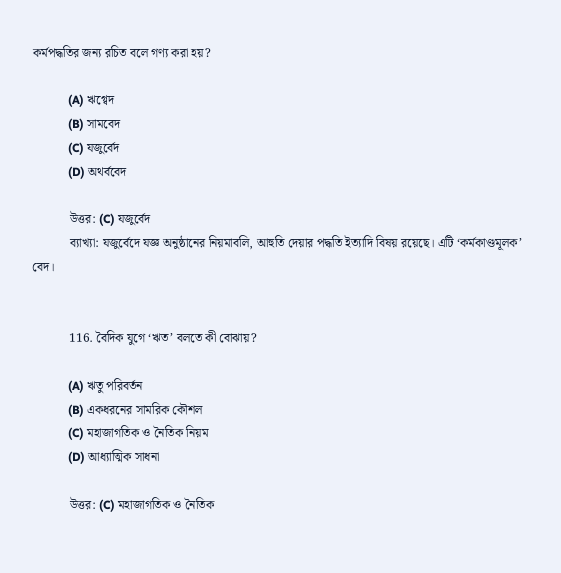কর্মপদ্ধতির জন্য রচিত বলে গণ্য করা হয়?

            (A) ঋগ্বেদ
            (B) সামবেদ
            (C) যজুর্বেদ
            (D) অথর্ববেদ

            উত্তর: (C) যজুর্বেদ
            ব্যাখ্যা: যজুর্বেদে যজ্ঞ অনুষ্ঠানের নিয়মাবলি, আহুতি দেয়ার পদ্ধতি ইত্যাদি বিষয় রয়েছে। এটি ‘কর্মকাণ্ডমূলক’ বেদ।


            116. বৈদিক যুগে ‘ঋত’ বলতে কী বোঝায়?

            (A) ঋতু পরিবর্তন
            (B) একধরনের সামরিক কৌশল
            (C) মহাজাগতিক ও নৈতিক নিয়ম
            (D) আধ্যাত্মিক সাধনা

            উত্তর: (C) মহাজাগতিক ও নৈতিক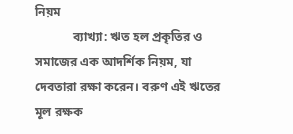নিয়ম
            ব্যাখ্যা: ঋত হল প্রকৃতির ও সমাজের এক আদর্শিক নিয়ম, যা দেবতারা রক্ষা করেন। বরুণ এই ঋতের মূল রক্ষক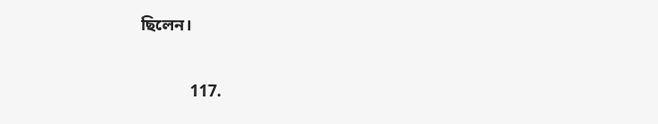ছিলেন।


            117.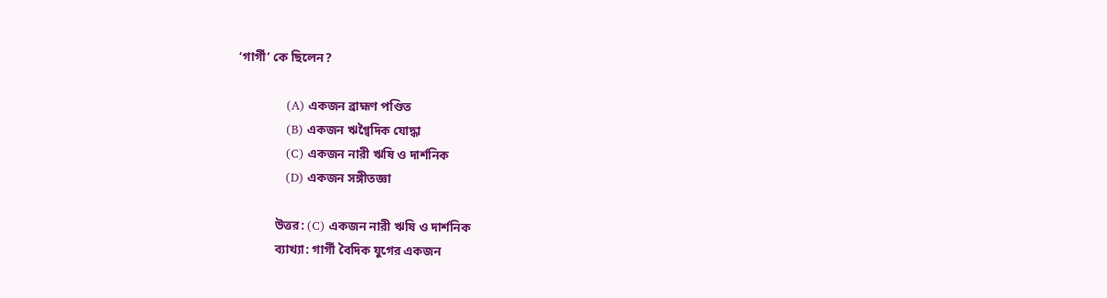‘গার্গী’ কে ছিলেন?

            (A) একজন ব্রাহ্মণ পণ্ডিত
            (B) একজন ঋগ্বৈদিক যোদ্ধা
            (C) একজন নারী ঋষি ও দার্শনিক
            (D) একজন সঙ্গীতজ্ঞা

            উত্তর: (C) একজন নারী ঋষি ও দার্শনিক
            ব্যাখ্যা: গার্গী বৈদিক যুগের একজন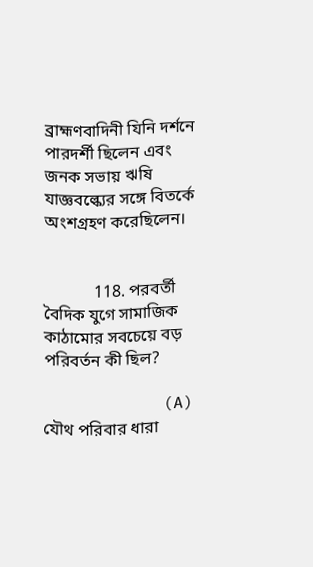ব্রাহ্মণবাদিনী যিনি দর্শনে পারদর্শী ছিলেন এবং জনক সভায় ঋষি যাজ্ঞবল্ক্যের সঙ্গে বিতর্কে অংশগ্রহণ করেছিলেন।


            118. পরবর্তী বৈদিক যুগে সামাজিক কাঠামোর সবচেয়ে বড় পরিবর্তন কী ছিল?

            (A) যৌথ পরিবার ধারা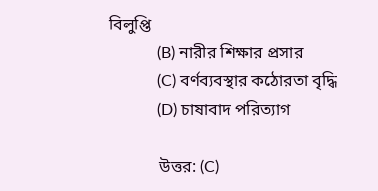বিলুপ্তি
            (B) নারীর শিক্ষার প্রসার
            (C) বর্ণব্যবস্থার কঠোরতা বৃদ্ধি
            (D) চাষাবাদ পরিত্যাগ

            উত্তর: (C)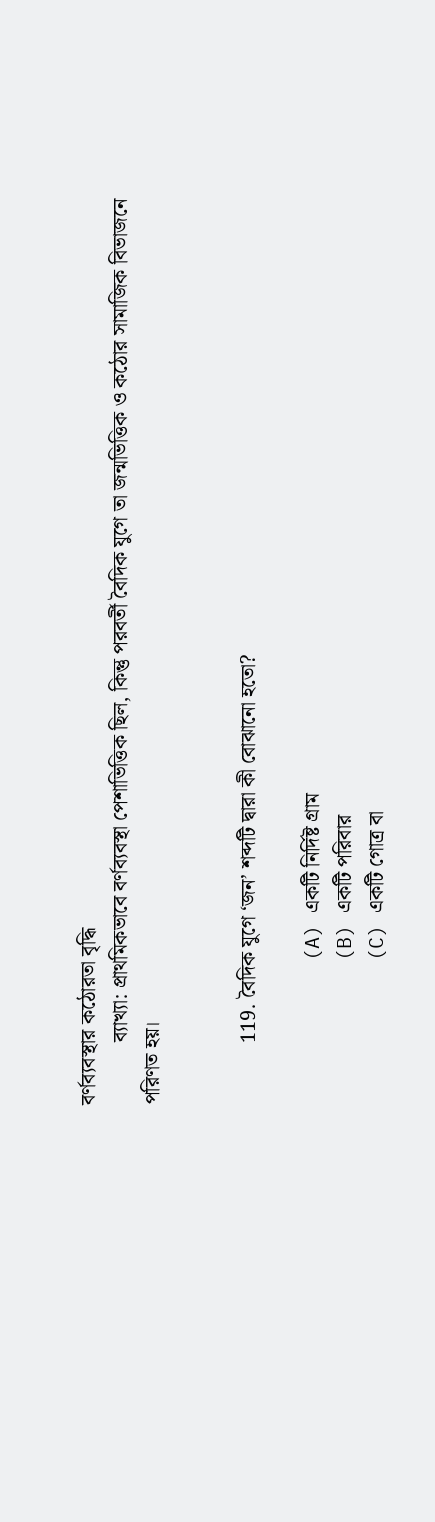বর্ণব্যবস্থার কঠোরতা বৃদ্ধি
            ব্যাখ্যা: প্রাথমিকভাবে বর্ণব্যবস্থা পেশাভিত্তিক ছিল, কিন্তু পরবর্তী বৈদিক যুগে তা জন্মভিত্তিক ও কঠোর সামাজিক বিভাজনে পরিণত হয়।


            119. বৈদিক যুগে ‘জন’ শব্দটি দ্বারা কী বোঝানো হতো?

            (A) একটি নির্দিষ্ট গ্রাম
            (B) একটি পরিবার
            (C) একটি গোত্র বা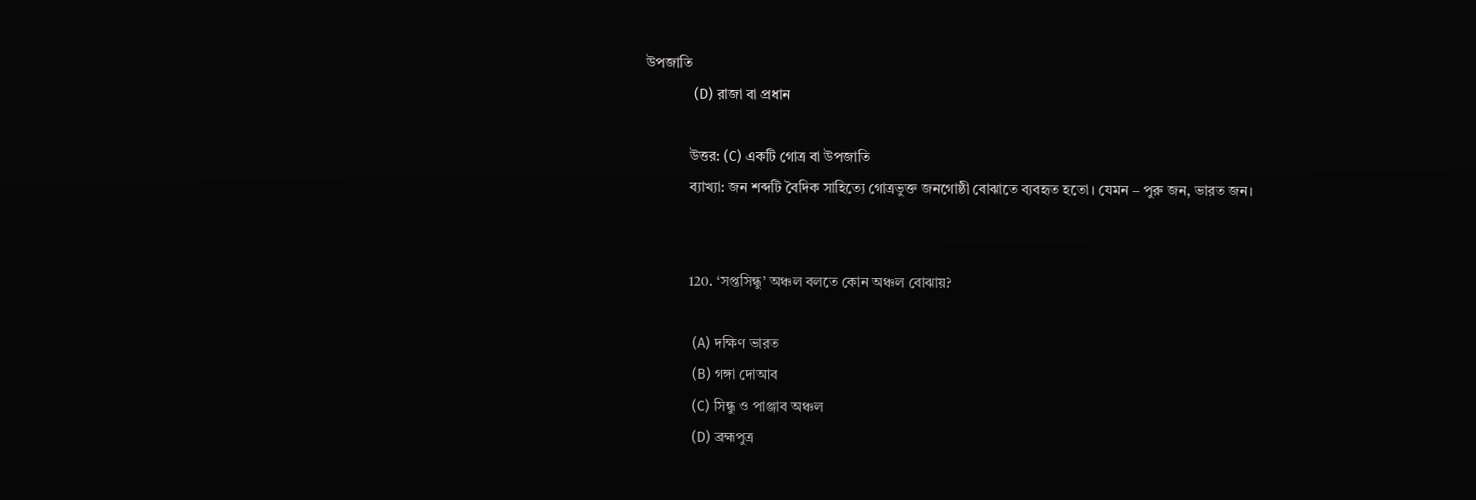উপজাতি
            (D) রাজা বা প্রধান

            উত্তর: (C) একটি গোত্র বা উপজাতি
            ব্যাখ্যা: জন শব্দটি বৈদিক সাহিত্যে গোত্রভুক্ত জনগোষ্ঠী বোঝাতে ব্যবহৃত হতো। যেমন – পুরু জন, ভারত জন।


            120. ‘সপ্তসিন্ধু’ অঞ্চল বলতে কোন অঞ্চল বোঝায়?

            (A) দক্ষিণ ভারত
            (B) গঙ্গা দোআব
            (C) সিন্ধু ও পাঞ্জাব অঞ্চল
            (D) ব্রহ্মপুত্র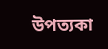উপত্যকা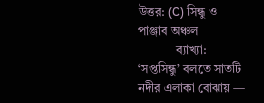উত্তর: (C) সিন্ধু ও পাঞ্জাব অঞ্চল
            ব্যাখ্যা: ‘সপ্তসিন্ধু’ বলতে সাতটি নদীর এলাকা বোঝায় —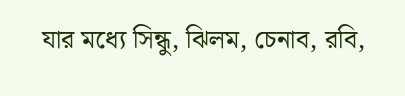যার মধ্যে সিন্ধু, ঝিলম, চেনাব, রবি,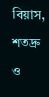বিয়াস, শতদ্রু ও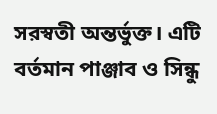সরস্বতী অন্তর্ভুক্ত। এটি বর্তমান পাঞ্জাব ও সিন্ধু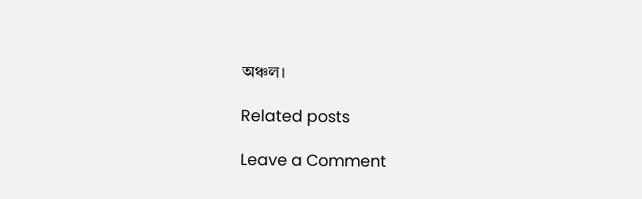অঞ্চল।

Related posts

Leave a Comment